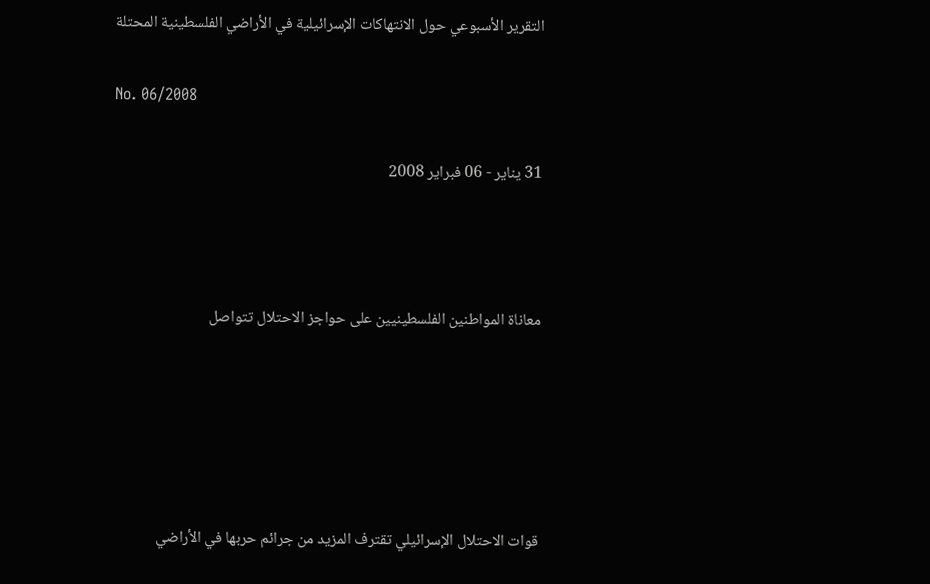التقرير الأسبوعي حول الانتهاكات الإسرائيلية في الأراضي الفلسطينية المحتلة

No. 06/2008

31 يناير - 06 فبراير 2008



معاناة المواطنين الفلسطينيين على حواجز الاحتلال تتواصل





قوات الاحتلال الإسرائيلي تقترف المزيد من جرائم حربها في الأراضي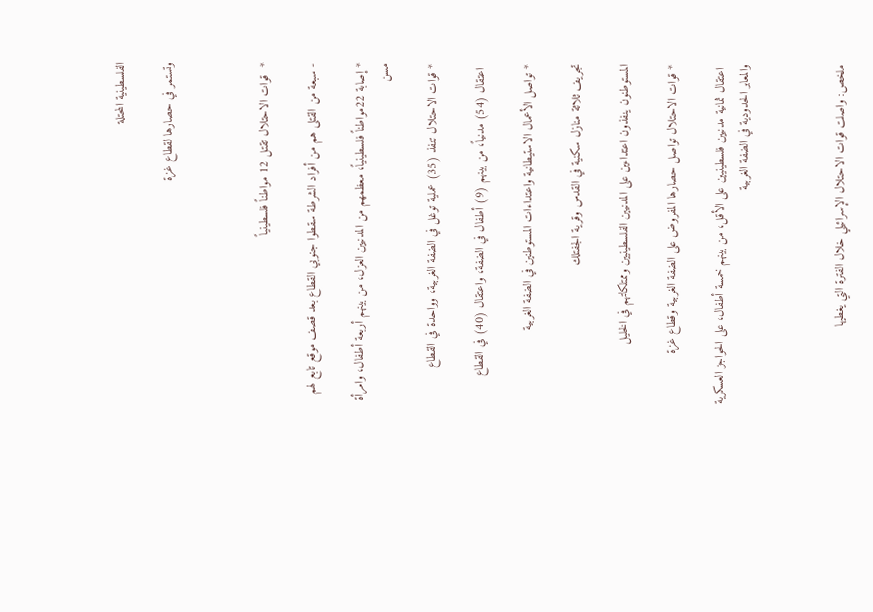الفلسطينية المحتلة

وتستمر في حصارها لقطاع غزة



*  قوات الاحتلال تقتل 12 مواطناً فلسطينياً

- سبعة من القتلى هم من أفراد الشرطة سقطوا جنوبي القطاع بعد قصف موقع تابع لهم

* إصابة 22مواطناً فلسطينياً، معظمهم من المدنيين العزل، من بينهم أربعة أطفال، وامرأة مسن

* قوات الاحتلال تنفذ (35) عملية توغل في الضفة الغربية، وواحدة في القطاع

 اعتقال (54) مدنياً، من بينهم (9) أطفال في الضفة، واعتقال (40) في القطاع

* تواصل الأعمال الاستيطانية واعتداءات المستوطنين في الضفة الغربية

تجريف ثلاثة منازل سكنية في القدس وقرية الجفتلك

المستوطنون ينفذون اعتداءين على المدنيين الفلسطينيين وممتلكاتهم في الخليل

* قوات الاحتلال تواصل حصارها المفروض على الضفة الغربية وقطاع غزة

 اعتقال ثمانية مدنيين فلسطينيين على الأقل، من بينهم خمسة أطفال، على الحواجز العسكرية والمعابر الحدودية في الضفة الغربية



ملخص: واصلت قوات الاحتلال الإسرائيلي خلال الفترة التي يغطيها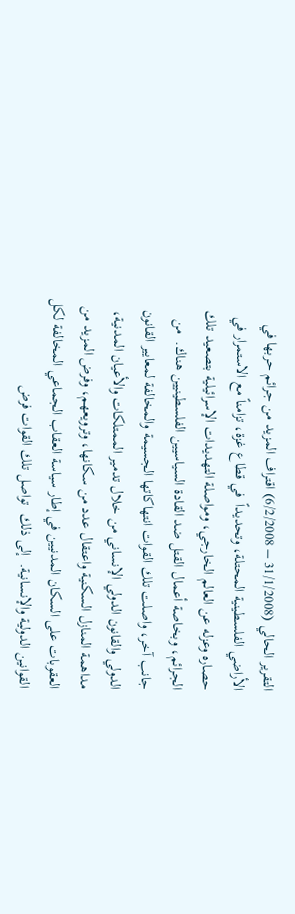التقرير الحالي (31/1/2008 – 6/2/2008) اقتراف المزيد من جرائم حربها في الأراضي الفلسطينية المحتلة، وتحديداً  في قطاع غزة، تزامناً مع الاستمرار في حصاره وعزله عن العالم الخارجي، ومواصلة التهديدات الإسرائيلية بتصعيد تلك الجرائم، وبخاصة أعمال القتل ضد القادة السياسيين الفلسطينيين هناك.  من جانب آخر، واصلت تلك القوات انتهاكاتها الجسيمة والمخالفة لمعايير القانون الدولي والقانون الدولي الإنساني من خلال تدمير الممتلكات والأعيان المدنية، مداهمة المنازل السكنية واعتقال عدد من سكانها، وترويعهم، وفرض المزيد من العقوبات على السكان المدنيين في إطار سياسة العقاب الجماعي المخالفة لكل القوانين الدولية والإنسانية.  إلى ذلك  تواصل تلك القوات فرض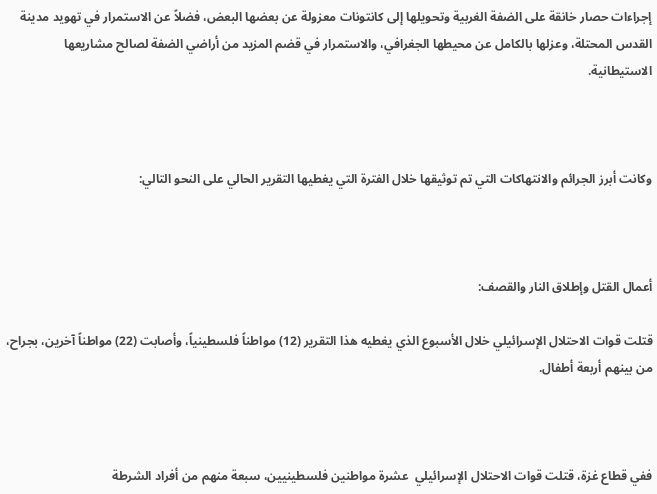إجراءات حصار خانقة على الضفة الغربية وتحويلها إلى كانتونات معزولة عن بعضها البعض، فضلاً عن الاستمرار في تهويد مدينة القدس المحتلة، وعزلها بالكامل عن محيطها الجغرافي، والاستمرار في قضم المزيد من أراضي الضفة لصالح مشاريعها الاستيطانية.



وكانت أبرز الجرائم والانتهاكات التي تم توثيقها خلال الفترة التي يغطيها التقرير الحالي على النحو التالي:



أعمال القتل وإطلاق النار والقصف:

قتلت قوات الاحتلال الإسرائيلي خلال الأسبوع الذي يغطيه هذا التقرير (12) مواطناً فلسطينياً، وأصابت (22) مواطناً آخرين، بجراح، من بينهم أربعة أطفال.



ففي قطاع غزة، قتلت قوات الاحتلال الإسرائيلي  عشرة مواطنين فلسطينيين، سبعة منهم من أفراد الشرطة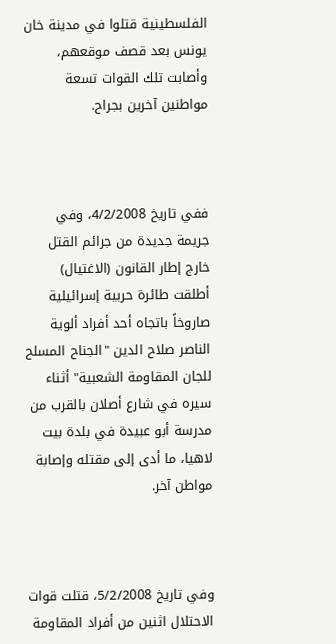الفلسطينية قتلوا في مدينة خان يونس بعد قصف موقعهم، وأصابت تلك القوات تسعة مواطنين آخرين بجراح.



ففي تاريخ 4/2/2008، وفي جريمة جديدة من جرائم القتل خارج إطار القانون (الاغتيال) أطلقت طائرة حربية إسرائيلية صاروخاً باتجاه أحد أفراد ألوية الناصر صلاح الدين "الجناح المسلح للجان المقاومة الشعبية" أثناء سيره في شارع أصلان بالقرب من مدرسة أبو عبيدة في بلدة بيت لاهيا، ما أدى إلى مقتله وإصابة مواطن آخر.



وفي تاريخ 5/2/2008، قتلت قوات الاحتلال اثنين من أفراد المقاومة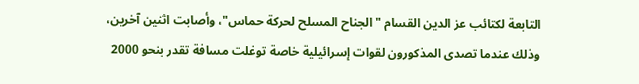التابعة لكتائب عز الدين القسام "الجناح المسلح لحركة حماس"، وأصابت اثنين آخرين، وذلك عندما تصدى المذكورون لقوات إسرائيلية خاصة توغلت مسافة تقدر بنحو 2000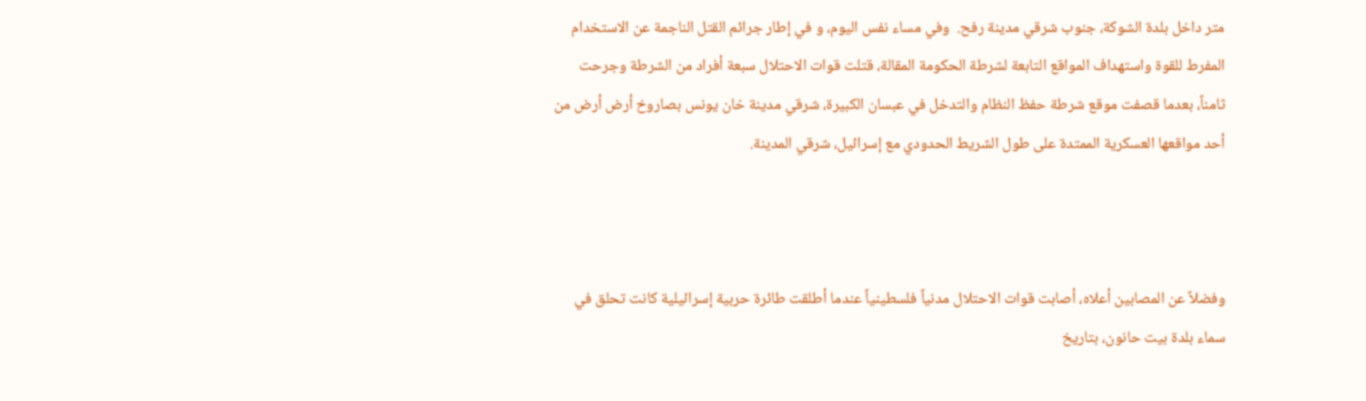متر داخل بلدة الشوكة، جنوب شرقي مدينة رفح.  وفي مساء نفس اليوم، و في إطار جرائم القتل الناجمة عن الاستخدام المفرط للقوة واستهداف المواقع التابعة لشرطة الحكومة المقالة، قتلت قوات الاحتلال سبعة أفراد من الشرطة وجرحت ثامناً، بعدما قصفت موقع شرطة حفظ النظام والتدخل في عبسان الكبيرة، شرقي مدينة خان يونس بصاروخ أرض أرض من أحد مواقعها العسكرية الممتدة على طول الشريط الحدودي مع إسرائيل، شرقي المدينة.



وفضلاً عن المصابين أعلاه، أصابت قوات الاحتلال مدنياً فلسطينياً عندما أطلقت طائرة حربية إسرائيلية كانت تحلق في سماء بلدة بيت حانون، بتاريخ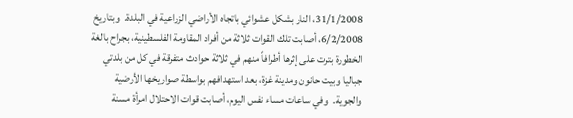31/1/2008، النار بشكل عشوائي باتجاه الأراضي الزراعية في البلدة.  وبتاريخ 6/2/2008، أصابت تلك القوات ثلاثة من أفراد المقاومة الفلسطينية، بجراح بالغة الخطورة بترت على إثرها أطرافاً منهم في ثلاثة حوادث متفرقة في كل من بلدتي جباليا وبيت حانون ومدينة غزة، بعد استهدافهم بواسطة صواريخها الأرضية والجوية.  وفي ساعات مساء نفس اليوم، أصابت قوات الاحتلال امرأة مسنة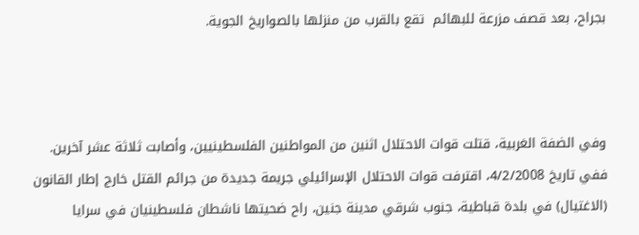بجراح، بعد قصف مزرعة للبهائم  تقع بالقرب من منزلها بالصواريخ الجوية.



وفي الضفة الغربية، قتلت قوات الاحتلال اثنين من المواطنين الفلسطينيين، وأصابت ثلاثة عشر آخرين.  ففي تاريخ 4/2/2008، اقترفت قوات الاحتلال الإسرائيلي جريمة جديدة من جرائم القتل خارج إطار القانون (الاغتيال) في بلدة قباطية، جنوب شرقي مدينة جنين، راح ضحيتها ناشطان فلسطينيان في سرايا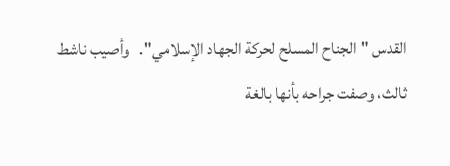القدس "الجناح المسلح لحركة الجهاد الإسلامي".   وأصيب ناشط ثالث، وصفت جراحه بأنها بالغة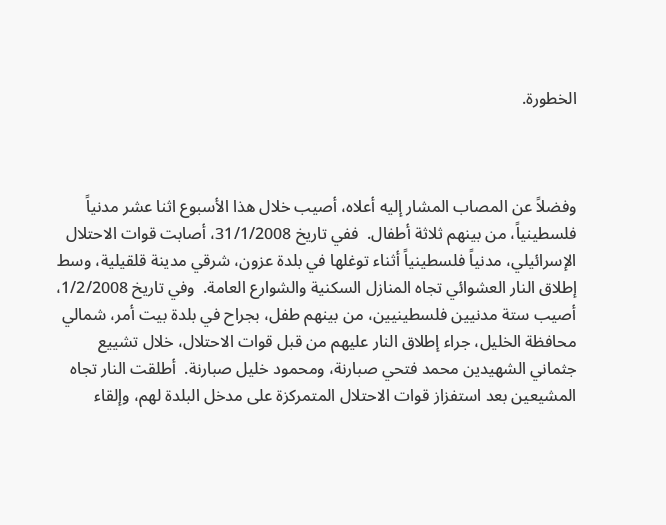الخطورة.



وفضلاً عن المصاب المشار إليه أعلاه، أصيب خلال هذا الأسبوع اثنا عشر مدنياً فلسطينياً، من بينهم ثلاثة أطفال.  ففي تاريخ 31/1/2008، أصابت قوات الاحتلال الإسرائيلي، مدنياً فلسطينياً أثناء توغلها في بلدة عزون، شرقي مدينة قلقيلية، وسط إطلاق النار العشوائي تجاه المنازل السكنية والشوارع العامة.  وفي تاريخ 1/2/2008، أصيب ستة مدنيين فلسطينيين، من بينهم طفل، بجراح في بلدة بيت أمر، شمالي محافظة الخليل، جراء إطلاق النار عليهم من قبل قوات الاحتلال، خلال تشييع جثماني الشهيدين محمد فتحي صبارنة، ومحمود خليل صبارنة.  أطلقت النار تجاه المشيعين بعد استفزاز قوات الاحتلال المتمركزة على مدخل البلدة لهم، وإلقاء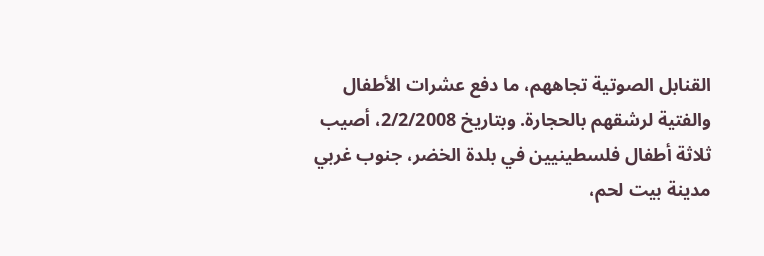القنابل الصوتية تجاههم، ما دفع عشرات الأطفال والفتية لرشقهم بالحجارة. وبتاريخ 2/2/2008، أصيب ثلاثة أطفال فلسطينيين في بلدة الخضر، جنوب غربي مدينة بيت لحم،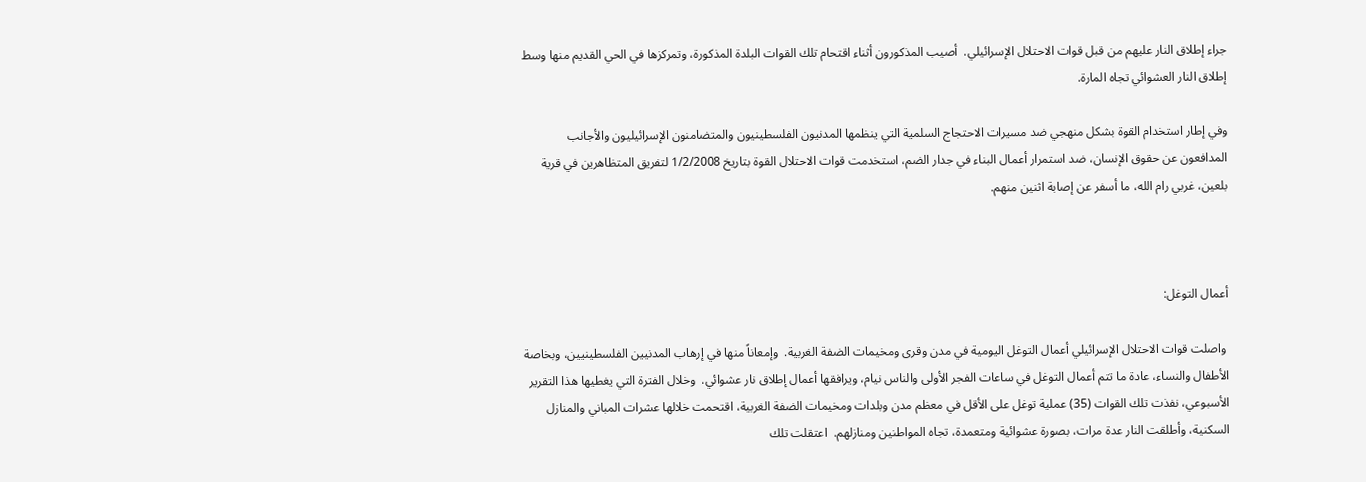جراء إطلاق النار عليهم من قبل قوات الاحتلال الإسرائيلي.  أصيب المذكورون أثناء اقتحام تلك القوات البلدة المذكورة، وتمركزها في الحي القديم منها وسط إطلاق النار العشوائي تجاه المارة.

وفي إطار استخدام القوة بشكل منهجي ضد مسيرات الاحتجاج السلمية التي ينظمها المدنيون الفلسطينيون والمتضامنون الإسرائيليون والأجانب المدافعون عن حقوق الإنسان، ضد استمرار أعمال البناء في جدار الضم، استخدمت قوات الاحتلال القوة بتاريخ 1/2/2008 لتفريق المتظاهرين في قرية بلعين، غربي رام الله، ما أسفر عن إصابة اثنين منهم.



أعمال التوغل:

 واصلت قوات الاحتلال الإسرائيلي أعمال التوغل اليومية في مدن وقرى ومخيمات الضفة الغربية.  وإمعاناً منها في إرهاب المدنيين الفلسطينيين، وبخاصة الأطفال والنساء، عادة ما تتم أعمال التوغل في ساعات الفجر الأولى والناس نيام، ويرافقها أعمال إطلاق نار عشوائي.  وخلال الفترة التي يغطيها هذا التقرير الأسبوعي، نفذت تلك القوات (35) عملية توغل على الأقل في معظم مدن وبلدات ومخيمات الضفة الغربية، اقتحمت خلالها عشرات المباني والمنازل السكنية، وأطلقت النار عدة مرات، بصورة عشوائية ومتعمدة، تجاه المواطنين ومنازلهم.  اعتقلت تلك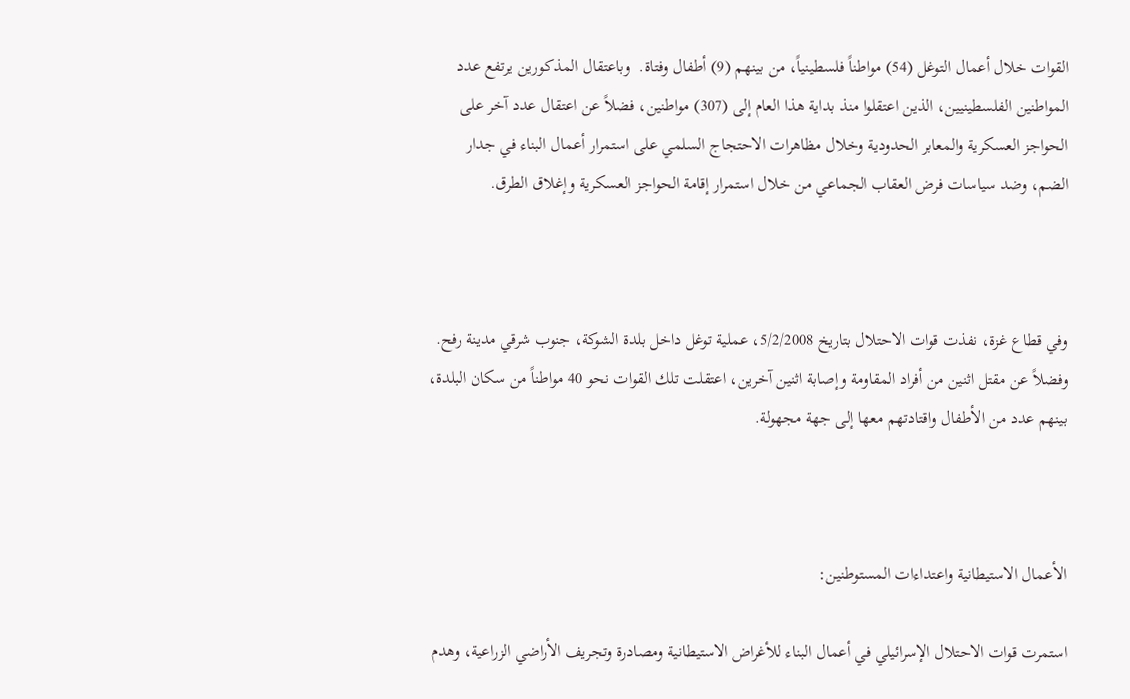القوات خلال أعمال التوغل (54) مواطناً فلسطينياً، من بينهم (9) أطفال وفتاة.  وباعتقال المذكورين يرتفع عدد المواطنين الفلسطينيين، الذين اعتقلوا منذ بداية هذا العام إلى (307) مواطنين، فضلاً عن اعتقال عدد آخر على الحواجز العسكرية والمعابر الحدودية وخلال مظاهرات الاحتجاج السلمي على استمرار أعمال البناء في جدار الضم، وضد سياسات فرض العقاب الجماعي من خلال استمرار إقامة الحواجز العسكرية وإغلاق الطرق.



وفي قطاع غزة، نفذت قوات الاحتلال بتاريخ 5/2/2008، عملية توغل داخل بلدة الشوكة، جنوب شرقي مدينة رفح.  وفضلاً عن مقتل اثنين من أفراد المقاومة وإصابة اثنين آخرين، اعتقلت تلك القوات نحو 40 مواطناً من سكان البلدة، بينهم عدد من الأطفال واقتادتهم معها إلى جهة مجهولة.



الأعمال الاستيطانية واعتداءات المستوطنين:

استمرت قوات الاحتلال الإسرائيلي في أعمال البناء للأغراض الاستيطانية ومصادرة وتجريف الأراضي الزراعية، وهدم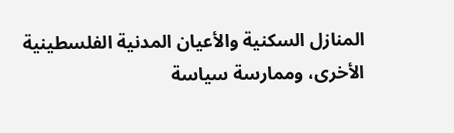المنازل السكنية والأعيان المدنية الفلسطينية الأخرى، وممارسة سياسة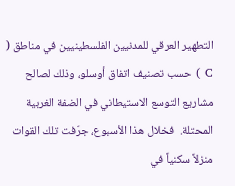التطهير العرقي للمدنيين الفلسطينيين في مناطق ( C ) حسب تصنيف اتفاق أوسلو، وذلك لصالح مشاريع التوسع الاستيطاني في الضفة الغربية المحتلة.  فخلال هذا الأسبوع، جرّفت تلك القوات منزلاً سكنياً في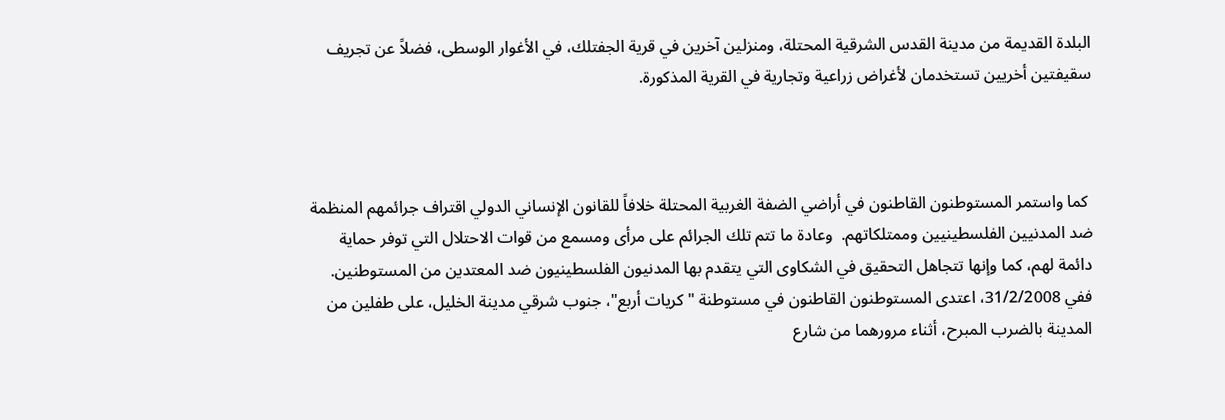البلدة القديمة من مدينة القدس الشرقية المحتلة، ومنزلين آخرين في قرية الجفتلك، في الأغوار الوسطى، فضلاً عن تجريف سقيفتين أخريين تستخدمان لأغراض زراعية وتجارية في القرية المذكورة.



 كما واستمر المستوطنون القاطنون في أراضي الضفة الغربية المحتلة خلافاً للقانون الإنساني الدولي اقتراف جرائمهم المنظمة ضد المدنيين الفلسطينيين وممتلكاتهم.  وعادة ما تتم تلك الجرائم على مرأى ومسمع من قوات الاحتلال التي توفر حماية دائمة لهم، كما وإنها تتجاهل التحقيق في الشكاوى التي يتقدم بها المدنيون الفلسطينيون ضد المعتدين من المستوطنين. ففي 31/2/2008، اعتدى المستوطنون القاطنون في مستوطنة "كريات أربع"، جنوب شرقي مدينة الخليل، على طفلين من المدينة بالضرب المبرح، أثناء مرورهما من شارع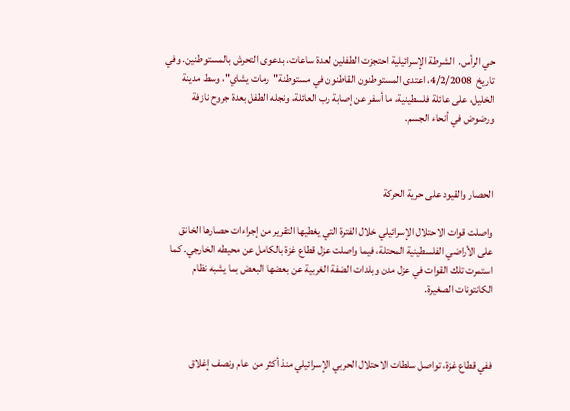حي الرأس.  الشرطة الإسرائيلية احتجزت الطفلين لعدة ساعات، بدعوى التحرش بالمستوطنين. وفي تاريخ  4/2/2008، اعتدى المستوطنون القاطنون في مستوطنة"رمات يشاي"، وسط مدينة الخليل، على عائلة فلسطينية، ما أسفر عن إصابة رب العائلة، ونجله الطفل بعدة جروح نازفة ورضوض في أنحاء الجسم.



الحصار والقيود على حرية الحركة

واصلت قوات الاحتلال الإسرائيلي خلال الفترة التي يغطيها التقرير من إجراءات حصارها الخانق على الأراضي الفلسطينية المحتلة، فيما واصلت عزل قطاع غزة بالكامل عن محيطه الخارجي. كما استمرت تلك القوات في عزل مدن وبلدات الضفة الغربية عن بعضها البعض بما يشبه نظام الكانتونات الصغيرة.



ففي قطاع غزة، تواصل سلطات الاحتلال الحربي الإسرائيلي منذ أكثر من  عام ونصف إغلاق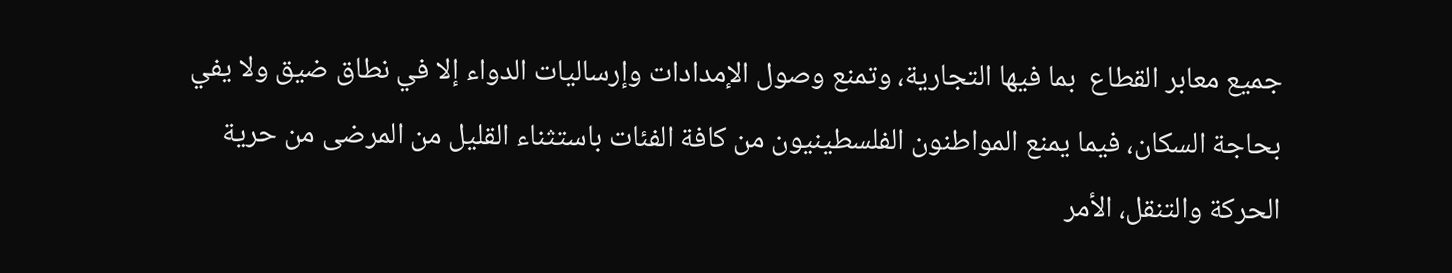جميع معابر القطاع  بما فيها التجارية، وتمنع وصول الإمدادات وإرساليات الدواء إلا في نطاق ضيق ولا يفي بحاجة السكان، فيما يمنع المواطنون الفلسطينيون من كافة الفئات باستثناء القليل من المرضى من حرية الحركة والتنقل، الأمر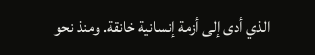الذي أدى إلى أزمة إنسانية خانقة. ومنذ نحو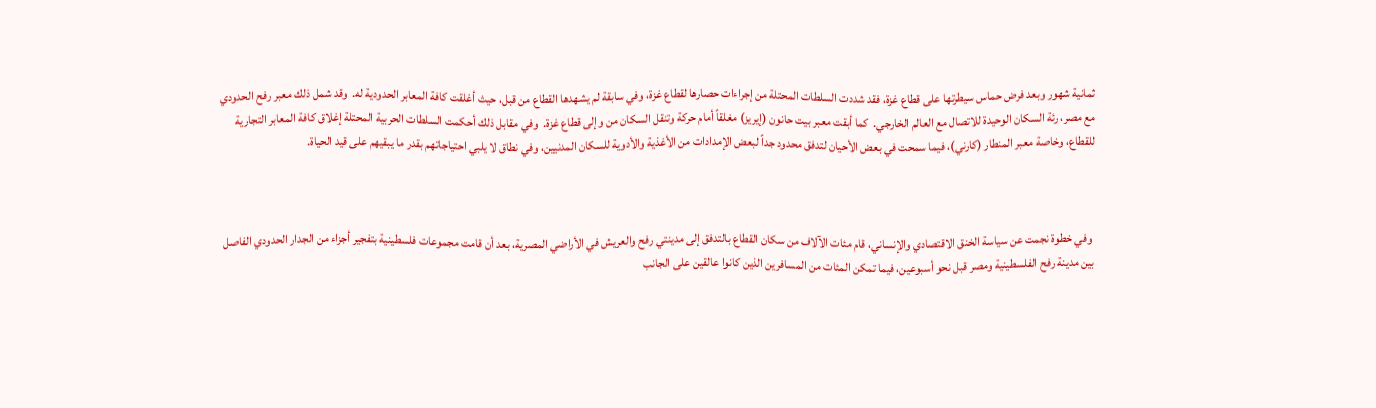ثمانية شهور وبعد فرض حماس سيطرتها على قطاع غزة، فقد شددت السلطات المحتلة من إجراءات حصارها لقطاع غزة، وفي سابقة لم يشهدها القطاع من قبل، حيث أغلقت كافة المعابر الحدودية له.  وقد شمل ذلك معبر رفح الحدودي مع مصر، رئة السكان الوحيدة للاتصال مع العالم الخارجي.  كما أبقت معبر بيت حانون (إيريز) مغلقاً أمام حركة وتنقل السكان من وإلى قطاع غزة.  وفي مقابل ذلك أحكمت السلطات الحربية المحتلة إغلاق كافة المعابر التجارية للقطاع، وخاصة معبر المنطار (كارني)، فيما سمحت في بعض الأحيان لتدفق محدود جداً لبعض الإمدادات من الأغذية والأدوية للسكان المدنيين، وفي نطاق لا يلبي احتياجاتهم بقدر ما يبقيهم على قيد الحياة.



 وفي خطوة نجمت عن سياسة الخنق الاقتصادي والإنساني، قام مئات الآلاف من سكان القطاع بالتدفق إلى مدينتي رفح والعريش في الأراضي المصرية، بعد أن قامت مجموعات فلسطينية بتفجير أجزاء من الجدار الحدودي الفاصل بين مدينة رفح الفلسطينية ومصر قبل نحو أسبوعين، فيما تمكن المئات من المسافرين الذين كانوا عالقين على الجانب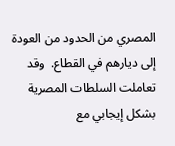المصري من الحدود من العودة إلى ديارهم في القطاع.  وقد تعاملت السلطات المصرية بشكل إيجابي مع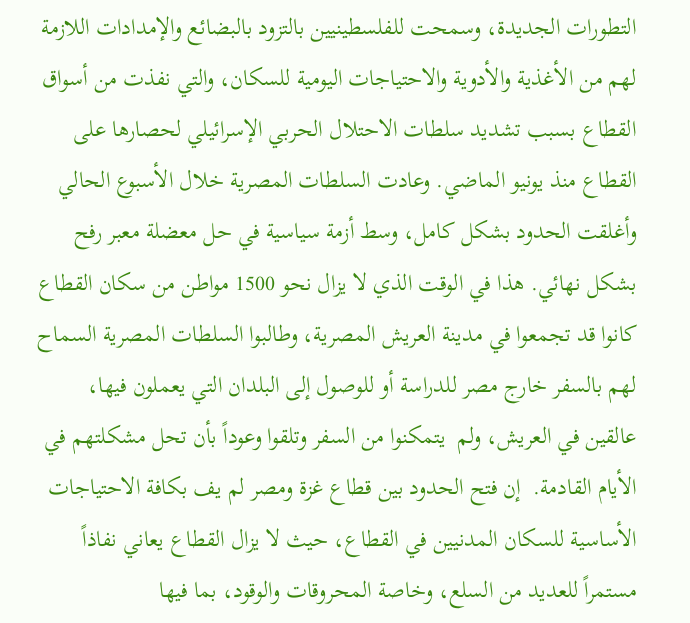التطورات الجديدة، وسمحت للفلسطينيين بالتزود بالبضائع والإمدادات اللازمة لهم من الأغذية والأدوية والاحتياجات اليومية للسكان، والتي نفذت من أسواق القطاع بسبب تشديد سلطات الاحتلال الحربي الإسرائيلي لحصارها على القطاع منذ يونيو الماضي. وعادت السلطات المصرية خلال الأسبوع الحالي وأغلقت الحدود بشكل كامل، وسط أزمة سياسية في حل معضلة معبر رفح بشكل نهائي. هذا في الوقت الذي لا يزال نحو 1500 مواطن من سكان القطاع كانوا قد تجمعوا في مدينة العريش المصرية، وطالبوا السلطات المصرية السماح لهم بالسفر خارج مصر للدراسة أو للوصول إلى البلدان التي يعملون فيها، عالقين في العريش، ولم  يتمكنوا من السفر وتلقوا وعوداً بأن تحل مشكلتهم في الأيام القادمة.  إن فتح الحدود بين قطاع غزة ومصر لم يف بكافة الاحتياجات الأساسية للسكان المدنيين في القطاع، حيث لا يزال القطاع يعاني نفاذاً مستمراً للعديد من السلع، وخاصة المحروقات والوقود، بما فيها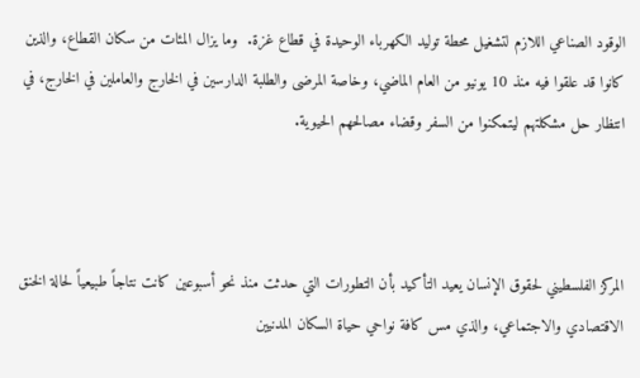الوقود الصناعي اللازم لتشغيل محطة توليد الكهرباء الوحيدة في قطاع غزة.  وما يزال المئات من سكان القطاع، والذين كانوا قد علقوا فيه منذ 10 يونيو من العام الماضي، وخاصة المرضى والطلبة الدارسين في الخارج والعاملين في الخارج، في انتظار حل مشكلتهم ليتمكنوا من السفر وقضاء مصالحهم الحيوية.



المركز الفلسطيني لحقوق الإنسان يعيد التأكيد بأن التطورات التي حدثت منذ نحو أسبوعين كانت نتاجاً طبيعياً لحالة الخنق الاقتصادي والاجتماعي، والذي مس كافة نواحي حياة السكان المدنيين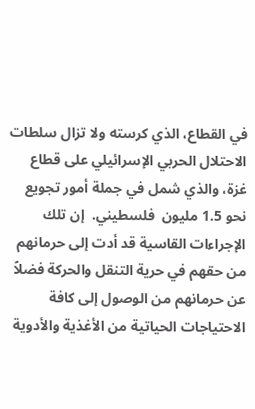في القطاع، الذي كرسته ولا تزال سلطات الاحتلال الحربي الإسرائيلي على قطاع غزة، والذي شمل في جملة أمور تجويع نحو 1.5 مليون  فلسطيني.  إن تلك الإجراءات القاسية قد أدت إلى حرمانهم من حقهم في حرية التنقل والحركة فضلاً عن حرمانهم من الوصول إلى كافة الاحتياجات الحياتية من الأغذية والأدوية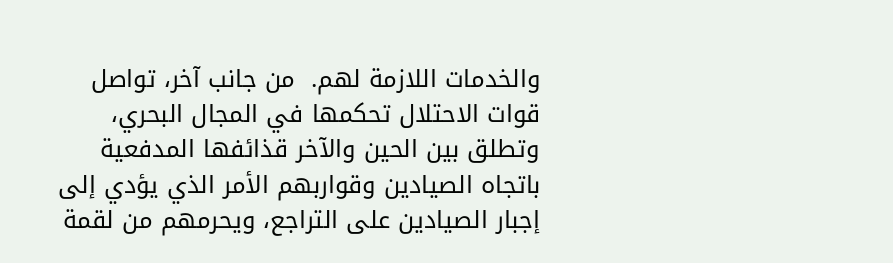والخدمات اللازمة لهم.  من جانب آخر، تواصل قوات الاحتلال تحكمها في المجال البحري، وتطلق بين الحين والآخر قذائفها المدفعية باتجاه الصيادين وقواربهم الأمر الذي يؤدي إلى إجبار الصيادين على التراجع، ويحرمهم من لقمة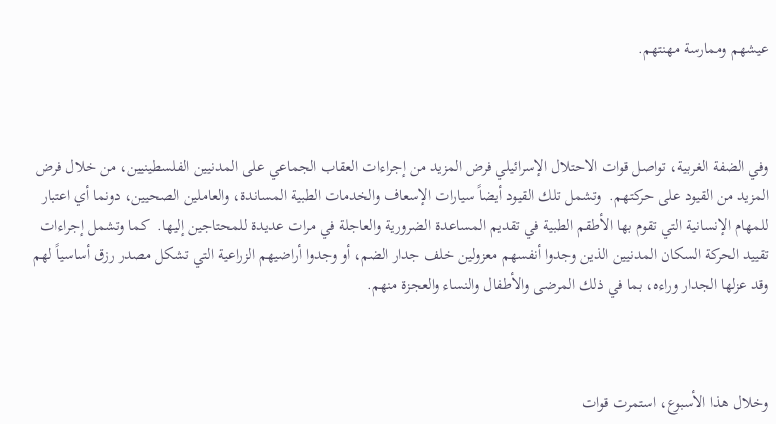عيشهم وممارسة مهنتهم.



وفي الضفة الغربية، تواصل قوات الاحتلال الإسرائيلي فرض المزيد من إجراءات العقاب الجماعي على المدنيين الفلسطينيين، من خلال فرض المزيد من القيود على حركتهم.  وتشمل تلك القيود أيضاً سيارات الإسعاف والخدمات الطبية المساندة، والعاملين الصحيين، دونما أي اعتبار للمهام الإنسانية التي تقوم بها الأطقم الطبية في تقديم المساعدة الضرورية والعاجلة في مرات عديدة للمحتاجين إليها.  كما وتشمل إجراءات تقييد الحركة السكان المدنيين الذين وجدوا أنفسهم معزولين خلف جدار الضم، أو وجدوا أراضيهم الزراعية التي تشكل مصدر رزق أساسياً لهم وقد عزلها الجدار وراءه، بما في ذلك المرضى والأطفال والنساء والعجزة منهم.



وخلال هذا الأسبوع، استمرت قوات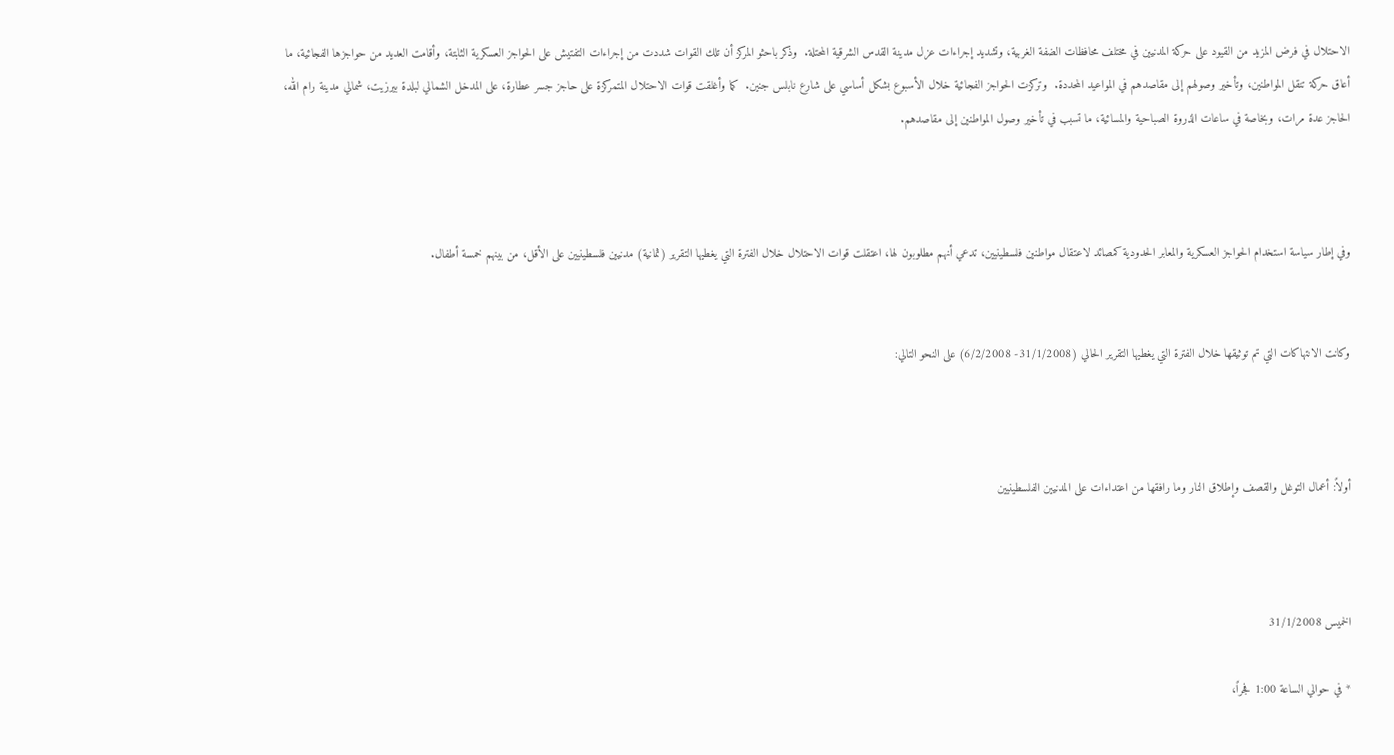الاحتلال في فرض المزيد من القيود على حركة المدنيين في مختلف محافظات الضفة الغربية، وتشديد إجراءات عزل مدينة القدس الشرقية المحتلة.  وذكر باحثو المركز أن تلك القوات شددت من إجراءات التفتيش على الحواجز العسكرية الثابتة، وأقامت العديد من حواجزها الفجائية، ما أعاق حركة تنقل المواطنين، وتأخير وصولهم إلى مقاصدهم في المواعيد المحددة.  وتركزت الحواجز الفجائية خلال الأسبوع بشكل أساسي على شارع نابلس جنين.  كما وأغلقت قوات الاحتلال المتمركزة على حاجز جسر عطارة، على المدخل الشمالي لبلدة بيرزيت، شمالي مدينة رام الله، الحاجز عدة مرات، وبخاصة في ساعات الذروة الصباحية والمسائية، ما تسبب في تأخير وصول المواطنين إلى مقاصدهم.



وفي إطار سياسة استخدام الحواجز العسكرية والمعابر الحدودية كمصائد لاعتقال مواطنين فلسطينيين، تدعي أنهم مطلوبون لها، اعتقلت قوات الاحتلال خلال الفترة التي يغطيها التقرير (ثمانية) مدنيين فلسطينيين على الأقل، من بينهم خمسة أطفال.


وكانت الانتهاكات التي تم توثيقها خلال الفترة التي يغطيها التقرير الحالي (31/1/2008- 6/2/2008) على النحو التالي:



أولاً: أعمال التوغل والقصف وإطلاق النار وما رافقها من اعتداءات على المدنيين الفلسطينيين



الخميس 31/1/2008

* في حوالي الساعة 1:00 فجراً،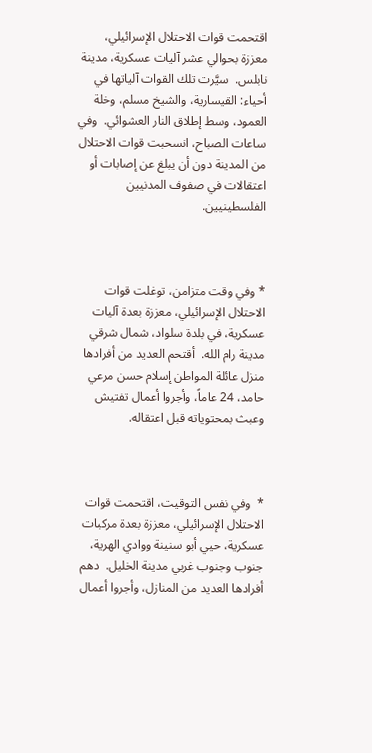اقتحمت قوات الاحتلال الإسرائيلي، معززة بحوالي عشر آليات عسكرية، مدينة نابلس.  سيَّرت تلك القوات آلياتها في أحياء: القيسارية، والشيخ مسلم، وخلة العمود، وسط إطلاق النار العشوائي.  وفي ساعات الصباح، انسحبت قوات الاحتلال من المدينة دون أن يبلغ عن إصابات أو اعتقالات في صفوف المدنيين الفلسطينيين.



* وفي وقت متزامن، توغلت قوات الاحتلال الإسرائيلي، معززة بعدة آليات عسكرية، في بلدة سلواد، شمال شرقي مدينة رام الله.  أقتحم العديد من أفرادها منزل عائلة المواطن إسلام حسن مرعي حامد، 24 عاماً، وأجروا أعمال تفتيش وعبث بمحتوياته قبل اعتقاله.



*  وفي نفس التوقيت، اقتحمت قوات الاحتلال الإسرائيلي، معززة بعدة مركبات عسكرية، حيي أبو سنينة ووادي الهرية، جنوب وجنوب غربي مدينة الخليل.  دهم أفرادها العديد من المنازل، وأجروا أعمال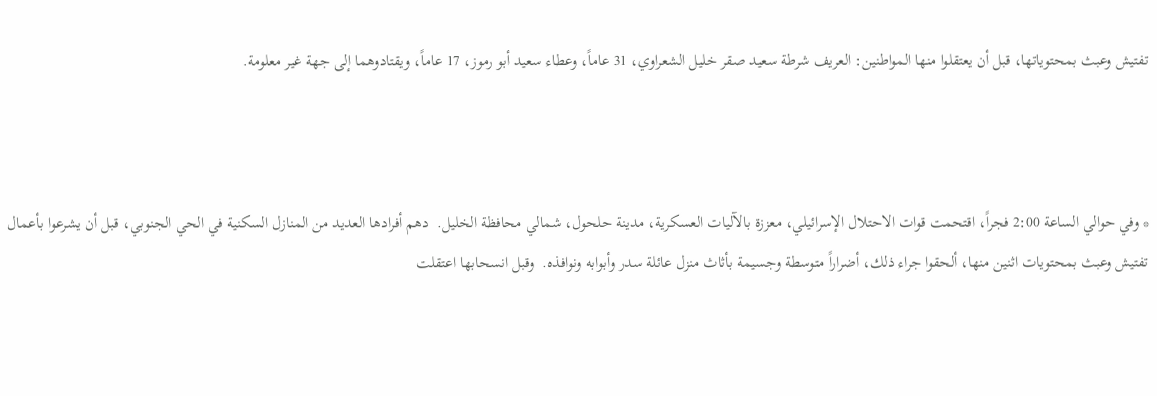تفتيش وعبث بمحتوياتها، قبل أن يعتقلوا منها المواطنين: العريف شرطة سعيد صقر خليل الشعراوي، 31 عاماً، وعطاء سعيد أبو رموز، 17 عاماً، ويقتادوهما إلى جهة غير معلومة.



* وفي حوالي الساعة 2:00 فجراً، اقتحمت قوات الاحتلال الإسرائيلي، معززة بالآليات العسكرية، مدينة حلحول، شمالي محافظة الخليل.  دهم أفرادها العديد من المنازل السكنية في الحي الجنوبي، قبل أن يشرعوا بأعمال تفتيش وعبث بمحتويات اثنين منها، ألحقوا جراء ذلك، أضراراً متوسطة وجسيمة بأثاث منزل عائلة سدر وأبوابه ونوافذه.  وقبل انسحابها اعتقلت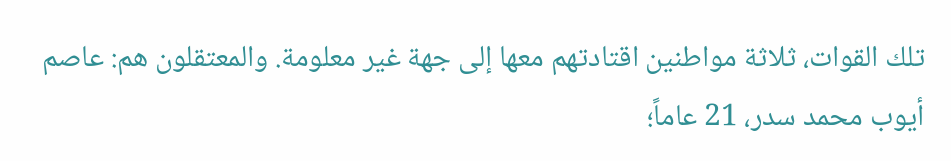تلك القوات، ثلاثة مواطنين اقتادتهم معها إلى جهة غير معلومة. والمعتقلون هم: عاصم أيوب محمد سدر، 21 عاماً؛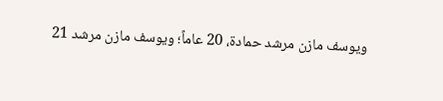ويوسف مازن مرشد حمادة، 20 عاماً؛ ويوسف مازن مرشد 21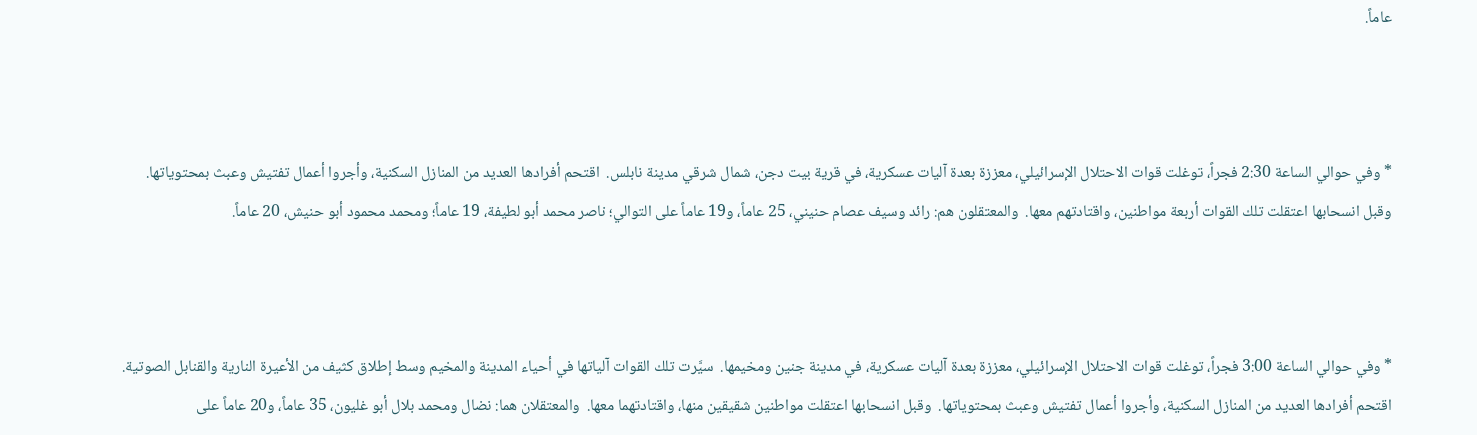عاماً.



* وفي حوالي الساعة 2:30 فجراً، توغلت قوات الاحتلال الإسرائيلي، معززة بعدة آليات عسكرية، في قرية بيت دجن، شمال شرقي مدينة نابلس.  اقتحم أفرادها العديد من المنازل السكنية، وأجروا أعمال تفتيش وعبث بمحتوياتها.  وقبل انسحابها اعتقلت تلك القوات أربعة مواطنين، واقتادتهم معها.  والمعتقلون هم: رائد وسيف عصام حنيني، 25 عاماً، و19 عاماً على التوالي؛ ناصر محمد أبو لطيفة، 19 عاماً؛ ومحمد محمود أبو حنيش، 20 عاماً.



* وفي حوالي الساعة 3:00 فجراً، توغلت قوات الاحتلال الإسرائيلي، معززة بعدة آليات عسكرية، في مدينة جنين ومخيمها.  سيَّرت تلك القوات آلياتها في أحياء المدينة والمخيم وسط إطلاق كثيف من الأعيرة النارية والقنابل الصوتية.  اقتحم أفرادها العديد من المنازل السكنية، وأجروا أعمال تفتيش وعبث بمحتوياتها.  وقبل انسحابها اعتقلت مواطنين شقيقين منها، واقتادتهما معها.  والمعتقلان هما: نضال ومحمد بلال أبو غليون، 35 عاماً، و20 عاماً على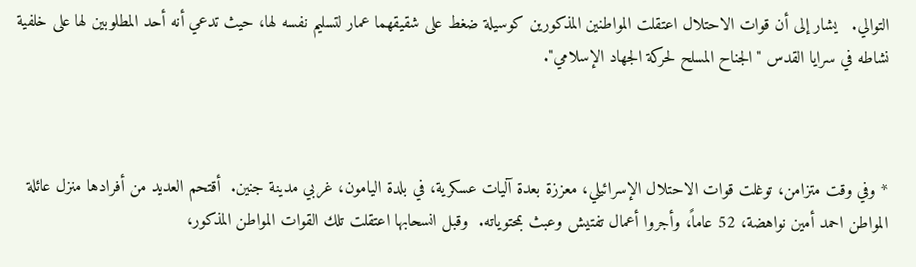التوالي.   يشار إلى أن قوات الاحتلال اعتقلت المواطنين المذكورين كوسيلة ضغط على شقيقهما عمار لتسليم نفسه لها، حيث تدعي أنه أحد المطلوبين لها على خلفية نشاطه في سرايا القدس "الجناح المسلح لحركة الجهاد الإسلامي".



* وفي وقت متزامن، توغلت قوات الاحتلال الإسرائيلي، معززة بعدة آليات عسكرية، في بلدة اليامون، غربي مدينة جنين.  أقتحم العديد من أفرادها منزل عائلة المواطن احمد أمين نواهضة، 52 عاماً، وأجروا أعمال تفتيش وعبث بمحتوياته.  وقبل انسحابها اعتقلت تلك القوات المواطن المذكور،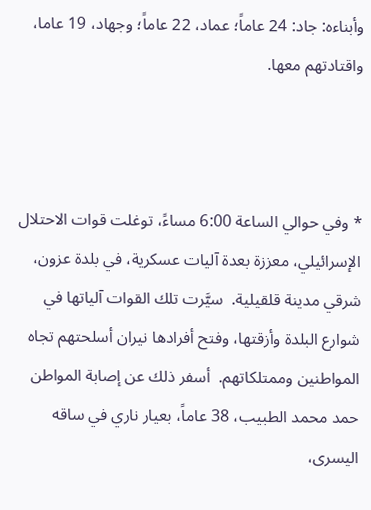وأبناءه: جاد: 24 عاماً؛ عماد، 22 عاماً؛ وجهاد، 19 عاما، واقتادتهم معها.



* وفي حوالي الساعة 6:00 مساءً، توغلت قوات الاحتلال الإسرائيلي، معززة بعدة آليات عسكرية، في بلدة عزون، شرقي مدينة قلقيلية.  سيَّرت تلك القوات آلياتها في شوارع البلدة وأزقتها، وفتح أفرادها نيران أسلحتهم تجاه المواطنين وممتلكاتهم.  أسفر ذلك عن إصابة المواطن حمد محمد الطبيب، 38 عاماً، بعيار ناري في ساقه اليسرى،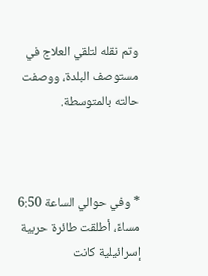وتم نقله لتلقي العلاج في مستوصف البلدة، ووصفت حالته بالمتوسطة.



* وفي حوالي الساعة 6:50 مساءً، أطلقت طائرة حربية إسرائيلية كانت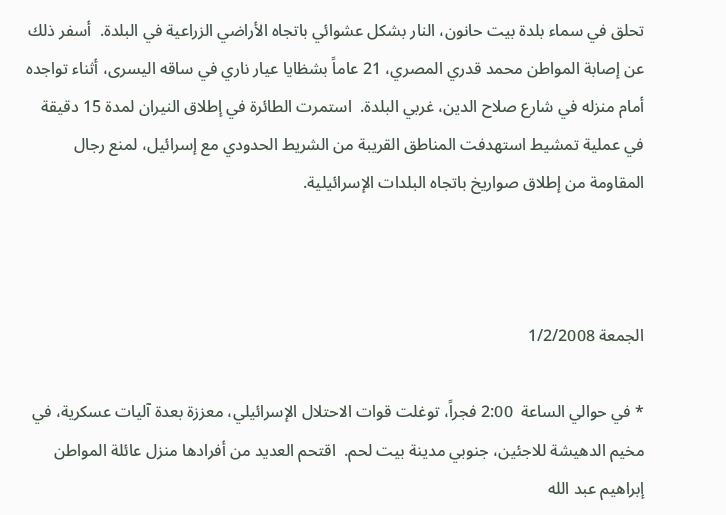تحلق في سماء بلدة بيت حانون، النار بشكل عشوائي باتجاه الأراضي الزراعية في البلدة.  أسفر ذلك عن إصابة المواطن محمد قدري المصري، 21 عاماً بشظايا عيار ناري في ساقه اليسرى، أثناء تواجده أمام منزله في شارع صلاح الدين، غربي البلدة.  استمرت الطائرة في إطلاق النيران لمدة 15 دقيقة في عملية تمشيط استهدفت المناطق القريبة من الشريط الحدودي مع إسرائيل، لمنع رجال المقاومة من إطلاق صواريخ باتجاه البلدات الإسرائيلية.



الجمعة 1/2/2008

* في حوالي الساعة  2:00 فجراً، توغلت قوات الاحتلال الإسرائيلي، معززة بعدة آليات عسكرية، في مخيم الدهيشة للاجئين، جنوبي مدينة بيت لحم.  اقتحم العديد من أفرادها منزل عائلة المواطن إبراهيم عبد الله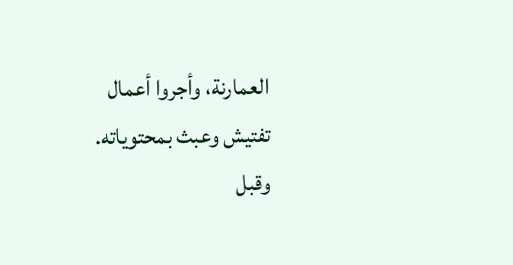العمارنة، وأجروا أعمال تفتيش وعبث بمحتوياته.  وقبل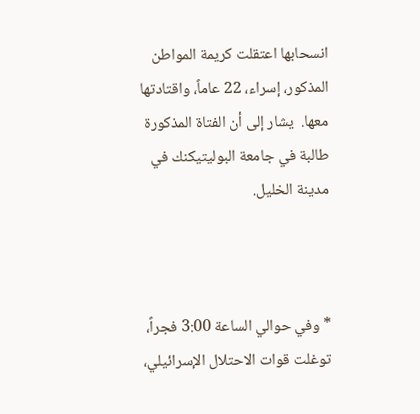انسحابها اعتقلت كريمة المواطن المذكور، إسراء، 22 عاماً، واقتادتها معها.  يشار إلى أن الفتاة المذكورة طالبة في جامعة البوليتيكنك في مدينة الخليل.



* وفي حوالي الساعة 3:00 فجراً، توغلت قوات الاحتلال الإسرائيلي،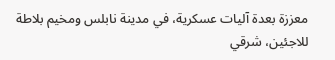معززة بعدة آليات عسكرية، في مدينة نابلس ومخيم بلاطة للاجئين، شرقي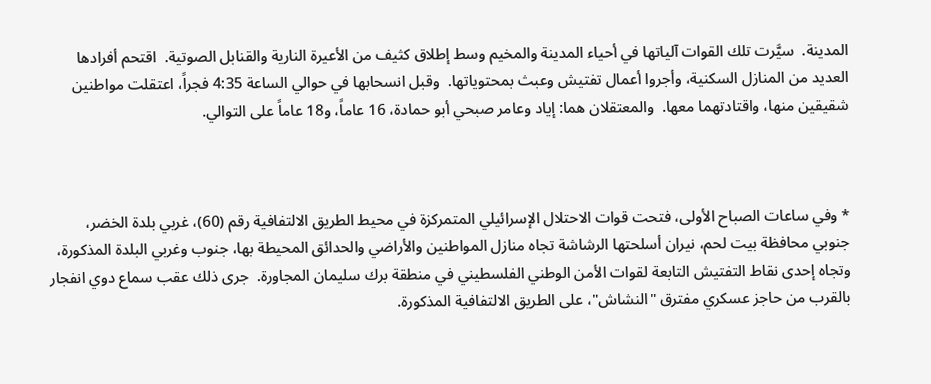المدينة.  سيَّرت تلك القوات آلياتها في أحياء المدينة والمخيم وسط إطلاق كثيف من الأعيرة النارية والقنابل الصوتية.  اقتحم أفرادها العديد من المنازل السكنية، وأجروا أعمال تفتيش وعبث بمحتوياتها.  وقبل انسحابها في حوالي الساعة 4:35 فجراً، اعتقلت مواطنين شقيقين منها، واقتادتهما معها.  والمعتقلان هما: إياد وعامر صبحي أبو حمادة، 16 عاماً، و18 عاماً على التوالي.



* وفي ساعات الصباح الأولى، فتحت قوات الاحتلال الإسرائيلي المتمركزة في محيط الطريق الالتفافية رقم (60)، غربي بلدة الخضر، جنوبي محافظة بيت لحم، نيران أسلحتها الرشاشة تجاه منازل المواطنين والأراضي والحدائق المحيطة بها، جنوب وغربي البلدة المذكورة، وتجاه إحدى نقاط التفتيش التابعة لقوات الأمن الوطني الفلسطيني في منطقة برك سليمان المجاورة.  جرى ذلك عقب سماع دوي انفجار بالقرب من حاجز عسكري مفترق "النشاش"، على الطريق الالتفافية المذكورة.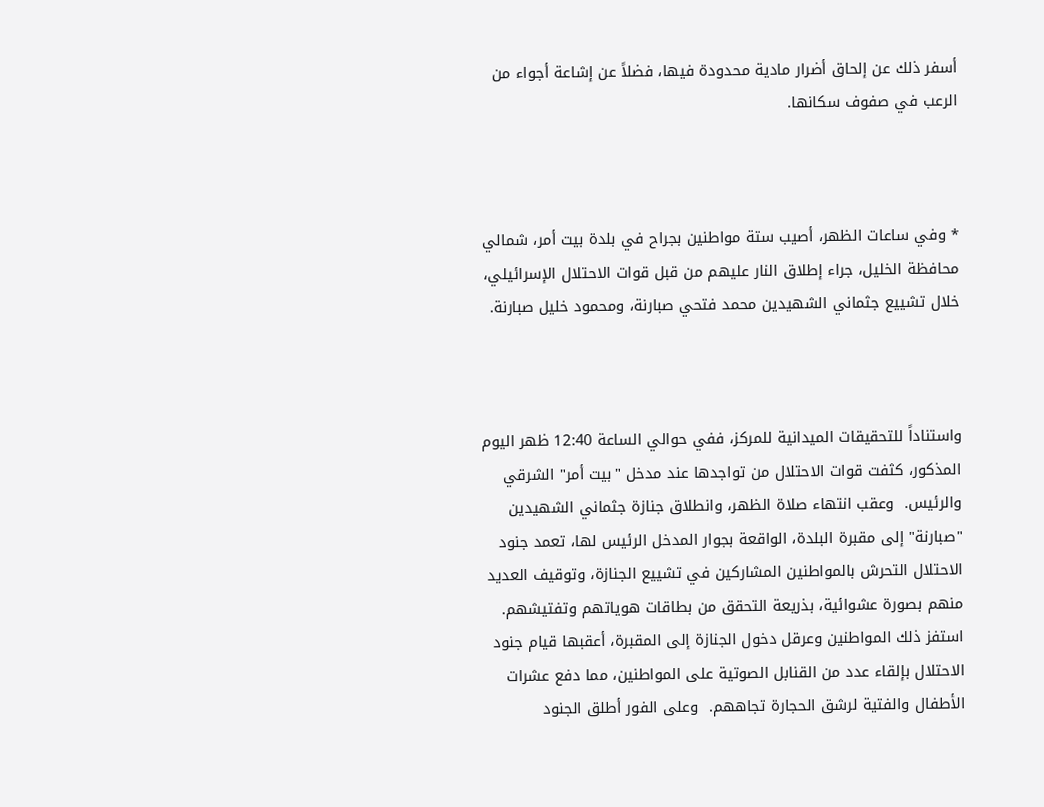أسفر ذلك عن إلحاق أضرار مادية محدودة فيها، فضلاً عن إشاعة أجواء من الرعب في صفوف سكانها.



* وفي ساعات الظهر، أصيب ستة مواطنين بجراح في بلدة بيت أمر، شمالي محافظة الخليل، جراء إطلاق النار عليهم من قبل قوات الاحتلال الإسرائيلي، خلال تشييع جثماني الشهيدين محمد فتحي صبارنة، ومحمود خليل صبارنة.



واستناداً للتحقيقات الميدانية للمركز، ففي حوالي الساعة 12:40 ظهر اليوم المذكور، كثفت قوات الاحتلال من تواجدها عند مدخل "بيت أمر" الشرقي والرئيس.  وعقب انتهاء صلاة الظهر، وانطلاق جنازة جثماني الشهيدين "صبارنة" إلى مقبرة البلدة، الواقعة بجوار المدخل الرئيس لها، تعمد جنود الاحتلال التحرش بالمواطنين المشاركين في تشييع الجنازة، وتوقيف العديد منهم بصورة عشوائية، بذريعة التحقق من بطاقات هوياتهم وتفتيشهم.  استفز ذلك المواطنين وعرقل دخول الجنازة إلى المقبرة، أعقبها قيام جنود الاحتلال بإلقاء عدد من القنابل الصوتية على المواطنين، مما دفع عشرات الأطفال والفتية لرشق الحجارة تجاههم.  وعلى الفور أطلق الجنود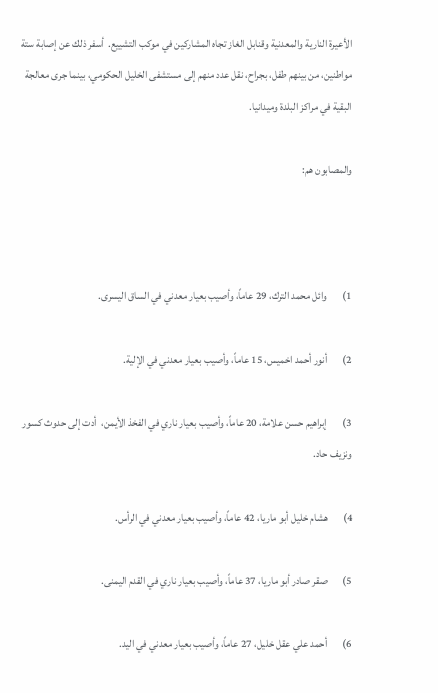الأعيرة النارية والمعدنية وقنابل الغاز تجاه المشاركين في موكب التشييع.  أسفر ذلك عن إصابة ستة مواطنين، من بينهم طفل، بجراح، نقل عدد منهم إلى مستشفى الخليل الحكومي، بينما جرى معالجة البقية في مراكز البلدة وميدانيا.

والمصابون هم:



1)       وائل محمد الترك، 29 عاماً، وأصيب بعيار معدني في الساق اليسرى.

2)       أنور أحمد اخميس، 15 عاماً، وأصيب بعيار معدني في الإلية.

3)       إبراهيم حسن علامة، 20 عاماً، وأصيب بعيار ناري في الفخذ الأيمن،  أدت إلى حدوث كسور ونزيف حاد.

4)       هشام خليل أبو ماريا، 42 عاماً، وأصيب بعيار معدني في الرأس.

5)       صقر صادر أبو ماريا، 37 عاماً، وأصيب بعيار ناري في القدم اليمنى.

6)       أحمد علي عقل خليل، 27 عاماً، وأصيب بعيار معدني في اليد.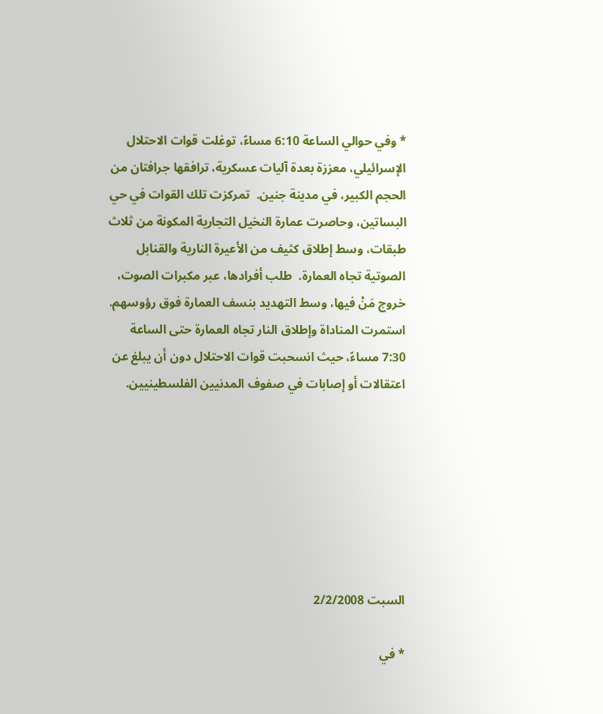* وفي حوالي الساعة 6:10 مساءً، توغلت قوات الاحتلال الإسرائيلي، معززة بعدة آليات عسكرية، ترافقها جرافتان من الحجم الكبير، في مدينة جنين.  تمركزت تلك القوات في حي البساتين، وحاصرت عمارة النخيل التجارية المكونة من ثلاث طبقات، وسط إطلاق كثيف من الأعيرة النارية والقنابل الصوتية تجاه العمارة.  طلب أفرادها، عبر مكبرات الصوت، خروج مَنْ فيها، وسط التهديد بنسف العمارة فوق رؤوسهم.  استمرت المناداة وإطلاق النار تجاه العمارة حتى الساعة 7:30 مساءً، حيث انسحبت قوات الاحتلال دون أن يبلغ عن اعتقالات أو إصابات في صفوف المدنيين الفلسطينيين.







السبت 2/2/2008

* في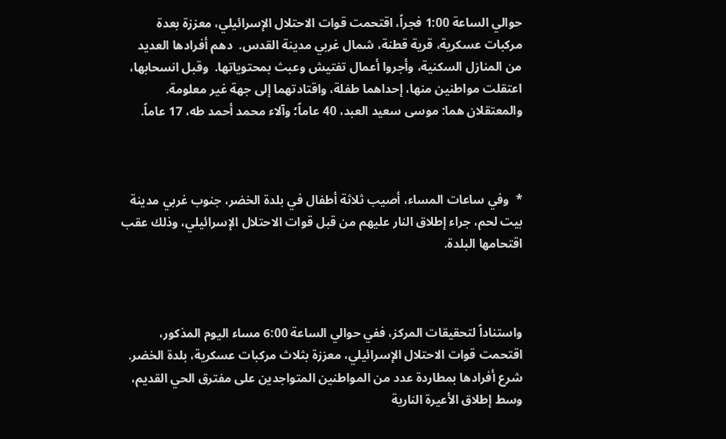حوالي الساعة 1:00 فجراً، اقتحمت قوات الاحتلال الإسرائيلي، معززة بعدة مركبات عسكرية، قرية قطنة، شمال غربي مدينة القدس.  دهم أفرادها العديد من المنازل السكنية، وأجروا أعمال تفتيش وعبث بمحتوياتها.  وقبل انسحابها، اعتقلت مواطنين منها، إحداهما طفلة، واقتادتهما إلى جهة غير معلومة.  والمعتقلان هما: موسى سعيد العبد، 40 عاماً؛ وآلاء محمد أحمد طه، 17 عاماً.



*  وفي ساعات المساء، أصيب ثلاثة أطفال في بلدة الخضر، جنوب غربي مدينة بيت لحم، جراء إطلاق النار عليهم من قبل قوات الاحتلال الإسرائيلي، وذلك عقب اقتحامها البلدة.



واستناداً لتحقيقات المركز، ففي حوالي الساعة 6:00 مساء اليوم المذكور، اقتحمت قوات الاحتلال الإسرائيلي، معززة بثلاث مركبات عسكرية، بلدة الخضر.  شرع أفرادها بمطاردة عدد من المواطنين المتواجدين على مفترق الحي القديم، وسط إطلاق الأعيرة النارية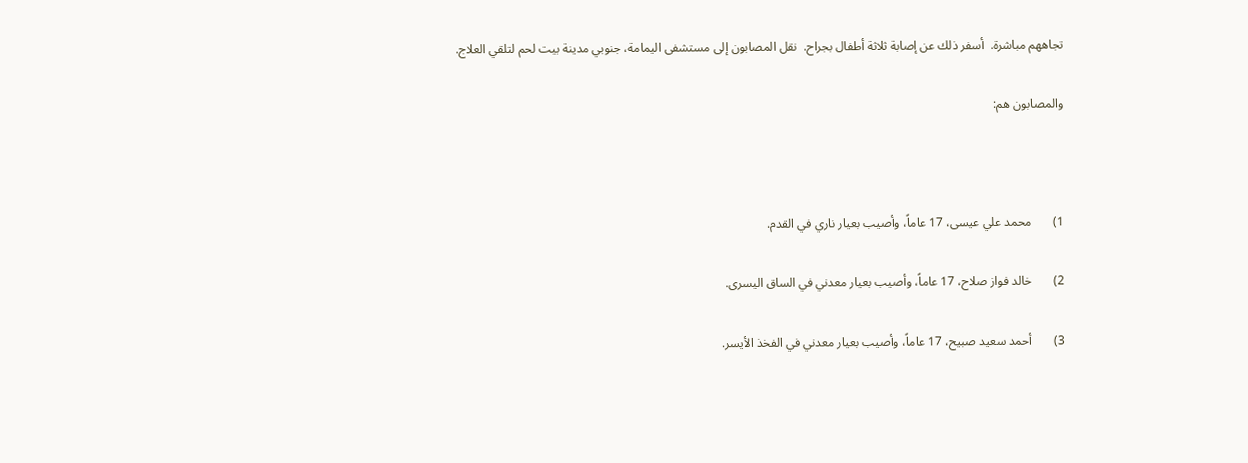تجاههم مباشرة.  أسفر ذلك عن إصابة ثلاثة أطفال بجراح.  نقل المصابون إلى مستشفى اليمامة، جنوبي مدينة بيت لحم لتلقي العلاج.

والمصابون هم:



1)       محمد علي عيسى، 17 عاماً، وأصيب بعيار ناري في القدم.

2)       خالد فواز صلاح، 17 عاماً، وأصيب بعيار معدني في الساق اليسرى.

3)       أحمد سعيد صبيح، 17 عاماً، وأصيب بعيار معدني في الفخذ الأيسر.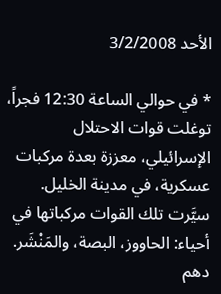الأحد 3/2/2008

* في حوالي الساعة 12:30 فجراً، توغلت قوات الاحتلال الإسرائيلي، معززة بعدة مركبات عسكرية، في مدينة الخليل.  سيَّرت تلك القوات مركباتها في أحياء: الحاووز، البصة، والمَنْشَر.  دهم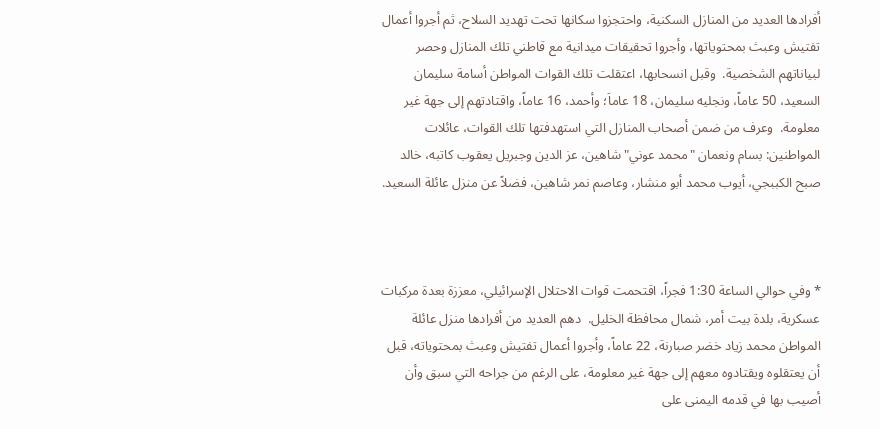أفرادها العديد من المنازل السكنية، واحتجزوا سكانها تحت تهديد السلاح، ثم أجروا أعمال تفتيش وعبث بمحتوياتها، وأجروا تحقيقات ميدانية مع قاطني تلك المنازل وحصر لبياناتهم الشخصية.  وقبل انسحابها، اعتقلت تلك القوات المواطن أسامة سليمان السعيد، 50 عاماً، ونجليه سليمان، 18 عاماَ؛ وأحمد، 16 عاماً، واقتادتهم إلى جهة غير معلومة.  وعرف من ضمن أصحاب المنازل التي استهدفتها تلك القوات، عائلات المواطنين: بسام ونعمان "محمد عوني" شاهين، عز الدين وجبريل يعقوب كاتبه، خالد صبح الكببجي، أيوب محمد أبو منشار، وعاصم نمر شاهين، فضلاً عن منزل عائلة السعيد.



* وفي حوالي الساعة 1:30 فجراً، اقتحمت قوات الاحتلال الإسرائيلي، معززة بعدة مركبات عسكرية، بلدة بيت أمر، شمال محافظة الخليل.  دهم العديد من أفرادها منزل عائلة المواطن محمد زياد خضر صبارنة، 22 عاماً، وأجروا أعمال تفتيش وعبث بمحتوياته، قبل أن يعتقلوه ويقتادوه معهم إلى جهة غير معلومة، على الرغم من جراحه التي سبق وأن أصيب بها في قدمه اليمنى على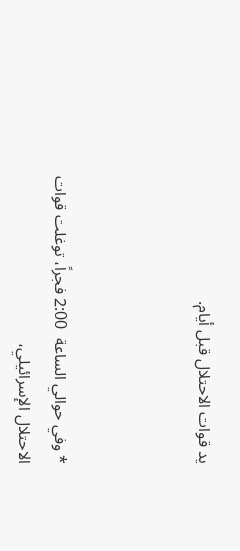يد قوات الاحتلال قبل أيام.



* وفي حوالي الساعة  2:00 فجراً، توغلت قوات الاحتلال الإسرائيلي،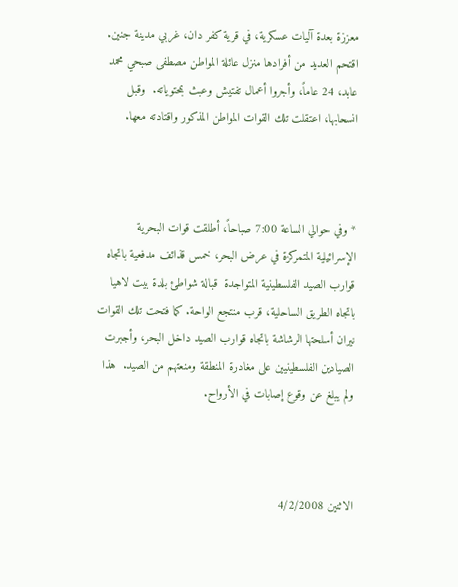معززة بعدة آليات عسكرية، في قرية كفر دان، غربي مدينة جنين.  اقتحم العديد من أفرادها منزل عائلة المواطن مصطفى صبحي محمد عابد، 24 عاماً، وأجروا أعمال تفتيش وعبث بمحتوياته.  وقبل انسحابها، اعتقلت تلك القوات المواطن المذكور واقتادته معها.



* وفي حوالي الساعة 7:00 صباحاً، أطلقت قوات البحرية الإسرائيلية المتمركزة في عرض البحر، خمس قذائف مدفعية باتجاه قوارب الصيد الفلسطينية المتواجدة  قبالة شواطئ بلدة بيت لاهيا باتجاه الطريق الساحلية، قرب منتجع الواحة. كما فتحت تلك القوات نيران أسلحتها الرشاشة باتجاه قوارب الصيد داخل البحر، وأجبرت الصيادين الفلسطينيين على مغادرة المنطقة ومنعتهم من الصيد.  هذا ولم يبلغ عن وقوع إصابات في الأرواح.



الاثنين 4/2/2008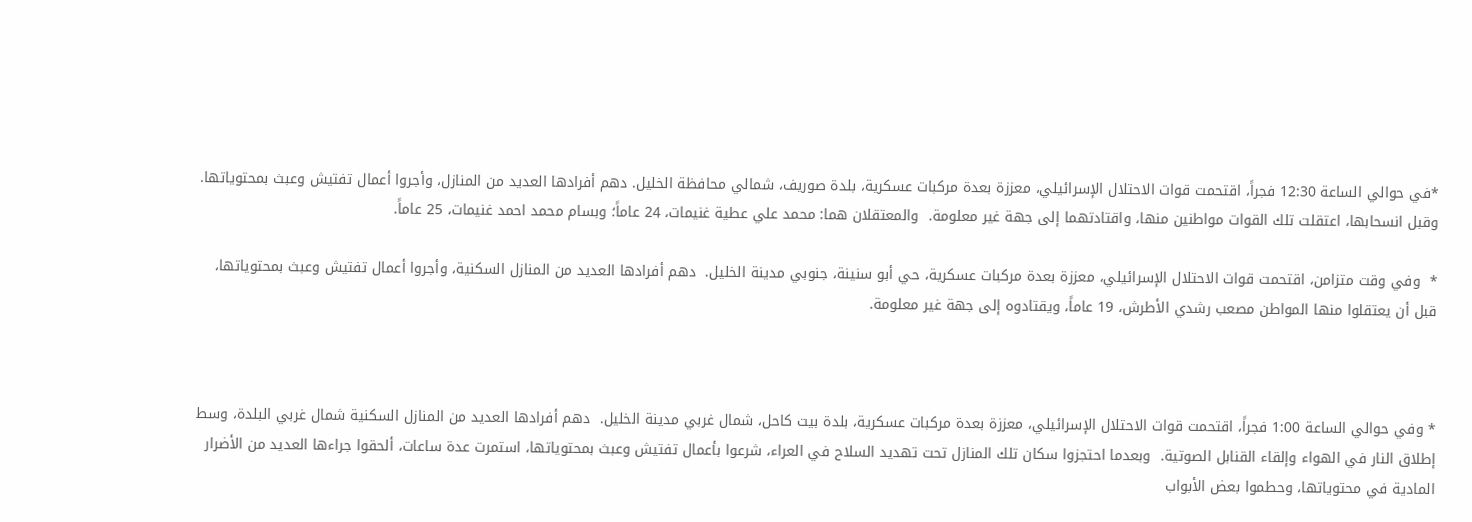*في حوالي الساعة 12:30 فجراً، اقتحمت قوات الاحتلال الإسرائيلي، معززة بعدة مركبات عسكرية، بلدة صوريف، شمالي محافظة الخليل. دهم أفرادها العديد من المنازل، وأجروا أعمال تفتيش وعبث بمحتوياتها.  وقبل انسحابها، اعتقلت تلك القوات مواطنين منها، واقتادتهما إلى جهة غير معلومة.  والمعتقلان هما: محمد علي عطية غنيمات، 24 عاماً؛ وبسام محمد احمد غنيمات، 25 عاماً.

*  وفي وقت متزامن، اقتحمت قوات الاحتلال الإسرائيلي، معززة بعدة مركبات عسكرية، حي أبو سنينة، جنوبي مدينة الخليل.  دهم أفرادها العديد من المنازل السكنية، وأجروا أعمال تفتيش وعبث بمحتوياتها، قبل أن يعتقلوا منها المواطن مصعب رشدي الأطرش، 19 عاماً، ويقتادوه إلى جهة غير معلومة.



* وفي حوالي الساعة 1:00 فجراً، اقتحمت قوات الاحتلال الإسرائيلي، معززة بعدة مركبات عسكرية، بلدة بيت كاحل، شمال غربي مدينة الخليل.  دهم أفرادها العديد من المنازل السكنية شمال غربي البلدة، وسط إطلاق النار في الهواء وإلقاء القنابل الصوتية.  وبعدما احتجزوا سكان تلك المنازل تحت تهديد السلاح في العراء، شرعوا بأعمال تفتيش وعبث بمحتوياتها، استمرت عدة ساعات، ألحقوا جراءها العديد من الأضرار المادية في محتوياتها، وحطموا بعض الأبواب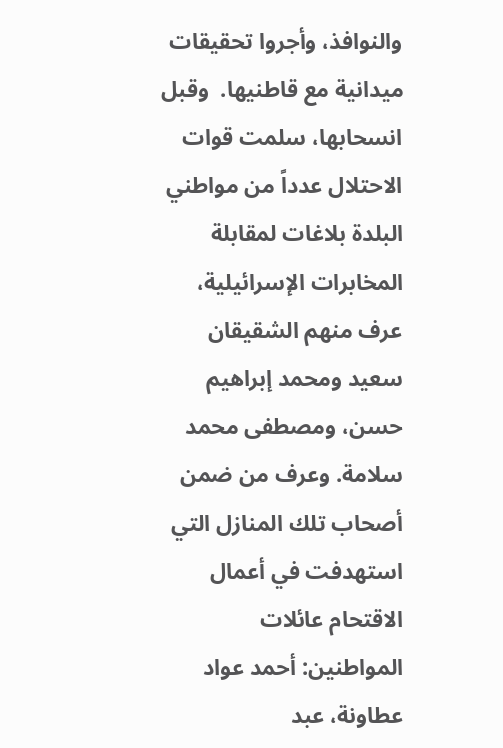والنوافذ، وأجروا تحقيقات ميدانية مع قاطنيها.  وقبل انسحابها، سلمت قوات الاحتلال عدداً من مواطني البلدة بلاغات لمقابلة المخابرات الإسرائيلية، عرف منهم الشقيقان سعيد ومحمد إبراهيم حسن، ومصطفى محمد سلامة. وعرف من ضمن أصحاب تلك المنازل التي استهدفت في أعمال الاقتحام عائلات المواطنين: أحمد عواد عطاونة، عبد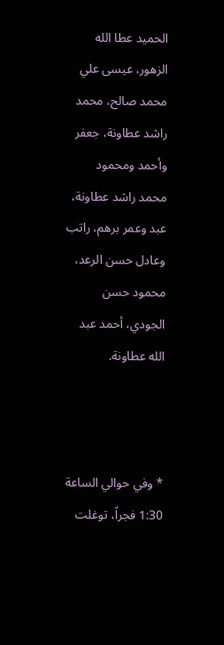الحميد عطا الله الزهور، عيسى علي محمد صالح، محمد راشد عطاونة، جعفر وأحمد ومحمود محمد راشد عطاونة، عبد وعمر برهم، راتب وعادل حسن الرعد، محمود حسن الجودي، أحمد عبد الله عطاونة.



* وفي حوالي الساعة 1:30 فجراً، توغلت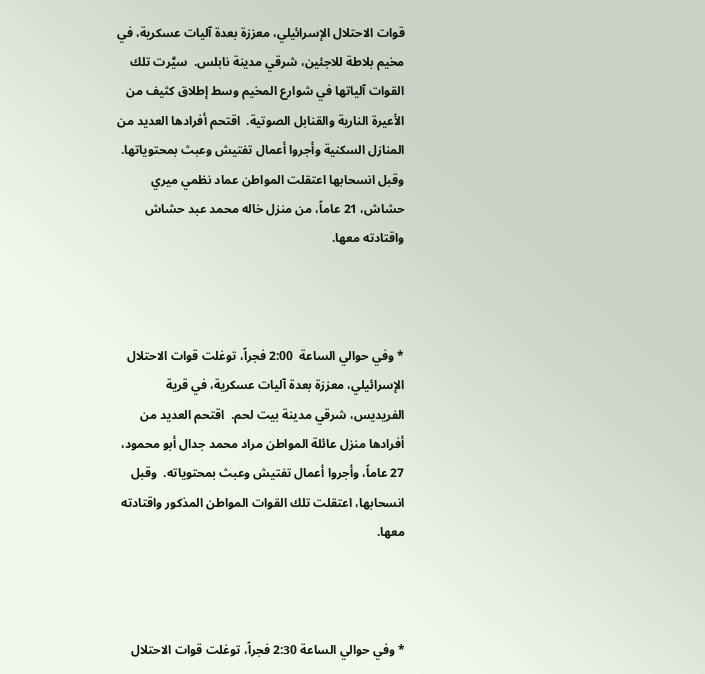قوات الاحتلال الإسرائيلي، معززة بعدة آليات عسكرية، في مخيم بلاطة للاجئين، شرقي مدينة نابلس.  سيَّرت تلك القوات آلياتها في شوارع المخيم وسط إطلاق كثيف من الأعيرة النارية والقنابل الصوتية.  اقتحم أفرادها العديد من المنازل السكنية وأجروا أعمال تفتيش وعبث بمحتوياتها.  وقبل انسحابها اعتقلت المواطن عماد نظمي ميري حشاش، 21 عاماً، من منزل خاله محمد عبد حشاش واقتادته معها.



* وفي حوالي الساعة  2:00 فجراً، توغلت قوات الاحتلال الإسرائيلي، معززة بعدة آليات عسكرية، في قرية الفريديس، شرقي مدينة بيت لحم.  اقتحم العديد من أفرادها منزل عائلة المواطن مراد محمد جدال أبو محمود، 27 عاماً، وأجروا أعمال تفتيش وعبث بمحتوياته.  وقبل انسحابها، اعتقلت تلك القوات المواطن المذكور واقتادته معها.



* وفي حوالي الساعة 2:30 فجراً، توغلت قوات الاحتلال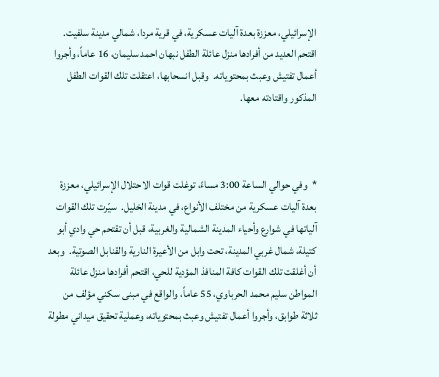الإسرائيلي، معززة بعدة آليات عسكرية، في قرية مردا، شمالي مدينة سلفيت.  اقتحم العديد من أفرادها منزل عائلة الطفل نبهان احمد سليمان، 16 عاماً، وأجروا أعمال تفتيش وعبث بمحتوياته.  وقبل انسحابها، اعتقلت تلك القوات الطفل المذكور واقتادته معها.



*  وفي حوالي الساعة 3:00 مساءً، توغلت قوات الاحتلال الإسرائيلي، معززة بعدة آليات عسكرية من مختلف الأنواع، في مدينة الخليل.  سيّرت تلك القوات آلياتها في شوارع وأحياء المدينة الشمالية والغربية، قبل أن تقتحم حي وادي أبو كتيلة، شمال غربي المدينة، تحت وابل من الأعيرة النارية والقنابل الصوتية.  وبعد أن أغلقت تلك القوات كافة المنافذ المؤدية للحي، اقتحم أفرادها منزل عائلة المواطن سليم محمد الحرباوي، 55 عاماً، والواقع في مبنى سكني مؤلف من ثلاثة طوابق، وأجروا أعمال تفتيش وعبث بمحتوياته، وعملية تحقيق ميداني مطولة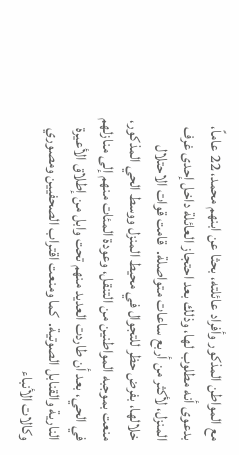مع المواطن المذكور وأفراد عائلته، بحثا عن ابنهم محمد، 22 عاماً، بدعوى أنه مطلوب لها، وذلك بعد احتجاز العائلة داخل إحدى غرف المنزل، لأكثر من أربع ساعات متواصلة.  قامت قوات الاحتلال خلالها، بفرض حظر للتجوال في محيط المنزل ووسط الحي المذكور، منعت بموجبه المواطنين من التنقل، وعودة المئات منهم إلى منازلهم في الحي، بعد أن طاردت العديد منهم تحت وابل من إطلاق الأعيرة النارية والقنابل الصوتية.  كما ومنعت اقتراب الصحفيين ومصوري وكالات الأنباء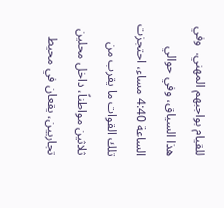للقيام بواجبهم المهني.  وفي هذا السياق، وفي حوالي الساعة 4:40 مساء، احتجزت تلك القوات ما يقرب من ثلاثين مواطناً، داخل محلين تجاريين، يقعان في محيط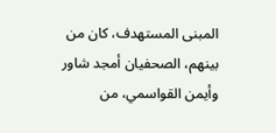المبنى المستهدف، كان من بينهم، الصحفيان أمجد شاور وأيمن القواسمي، من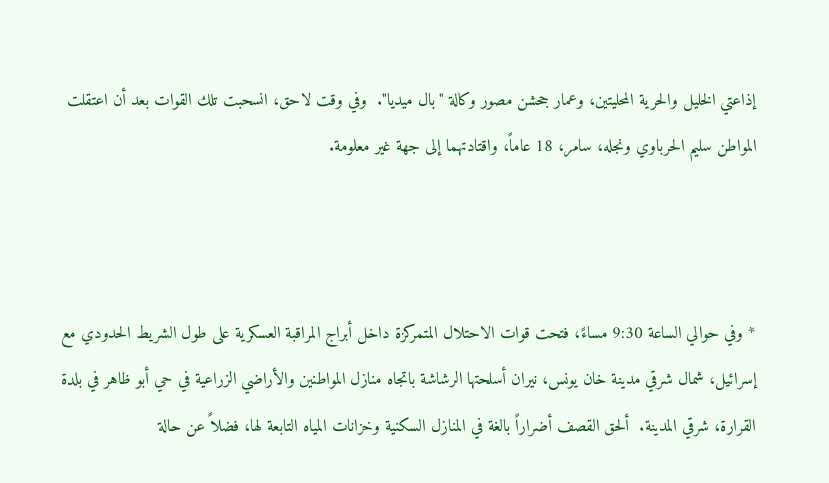إذاعتي الخليل والحرية المحليتين، وعمار جحشن مصور وكالة "بال ميديا".  وفي وقت لاحق، انسحبت تلك القوات بعد أن اعتقلت المواطن سليم الحرباوي ونجله، سامر، 18 عاماً، واقتادتهما إلى جهة غير معلومة.



* وفي حوالي الساعة 9:30 مساءً، فتحت قوات الاحتلال المتمركزة داخل أبراج المراقبة العسكرية على طول الشريط الحدودي مع إسرائيل، شمال شرقي مدينة خان يونس، نيران أسلحتها الرشاشة باتجاه منازل المواطنين والأراضي الزراعية في حي أبو ظاهر في بلدة القرارة، شرقي المدينة.  ألحق القصف أضراراً بالغة في المنازل السكنية وخزانات المياه التابعة لها، فضلاً عن حالة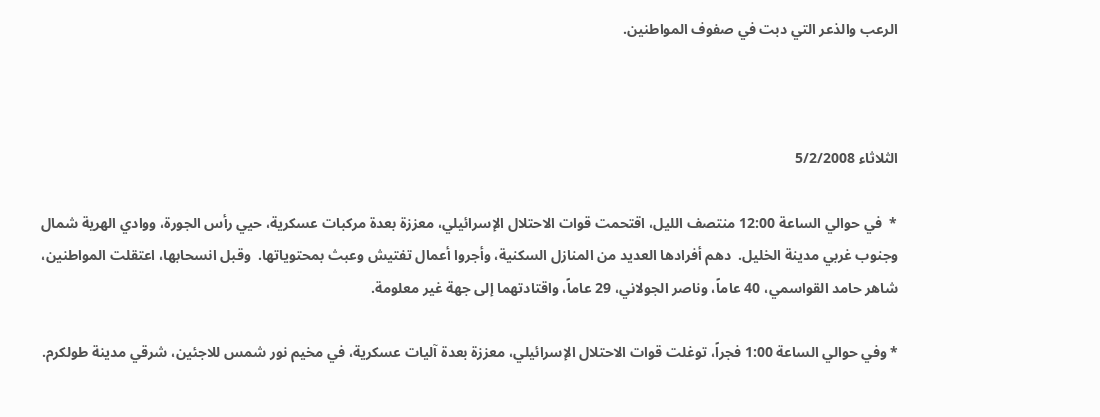الرعب والذعر التي دبت في صفوف المواطنين.



الثلاثاء 5/2/2008

*  في حوالي الساعة 12:00 منتصف الليل، اقتحمت قوات الاحتلال الإسرائيلي، معززة بعدة مركبات عسكرية، حيي رأس الجورة، ووادي الهرية شمال وجنوب غربي مدينة الخليل.  دهم أفرادها العديد من المنازل السكنية، وأجروا أعمال تفتيش وعبث بمحتوياتها.  وقبل انسحابها، اعتقلت المواطنين، شاهر حامد القواسمي، 40 عاماً، وناصر الجولاني، 29 عاماً، واقتادتهما إلى جهة غير معلومة.

* وفي حوالي الساعة 1:00 فجراً، توغلت قوات الاحتلال الإسرائيلي، معززة بعدة آليات عسكرية، في مخيم نور شمس للاجئين، شرقي مدينة طولكرم.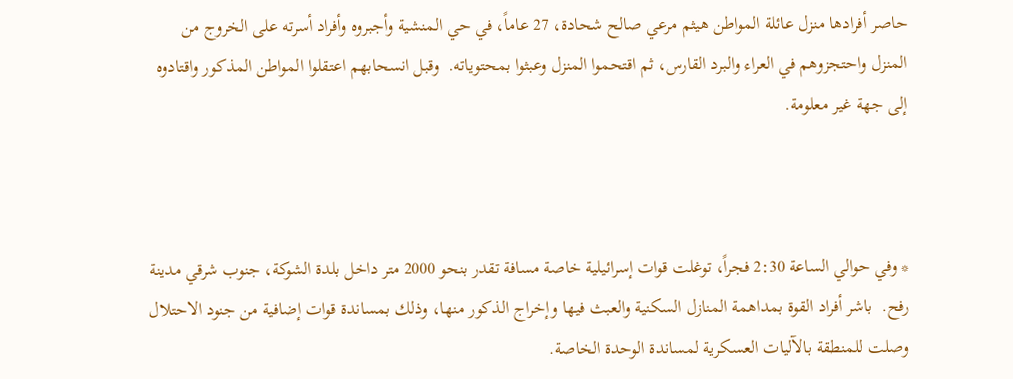حاصر أفرادها منزل عائلة المواطن هيثم مرعي صالح شحادة، 27 عاماً، في حي المنشية وأجبروه وأفراد أسرته على الخروج من المنزل واحتجزوهم في العراء والبرد القارس، ثم اقتحموا المنزل وعبثوا بمحتوياته.  وقبل انسحابهم اعتقلوا المواطن المذكور واقتادوه إلى جهة غير معلومة.



* وفي حوالي الساعة 2:30 فجراً، توغلت قوات إسرائيلية خاصة مسافة تقدر بنحو 2000 متر داخل بلدة الشوكة، جنوب شرقي مدينة رفح.  باشر أفراد القوة بمداهمة المنازل السكنية والعبث فيها وإخراج الذكور منها، وذلك بمساندة قوات إضافية من جنود الاحتلال وصلت للمنطقة بالآليات العسكرية لمساندة الوحدة الخاصة.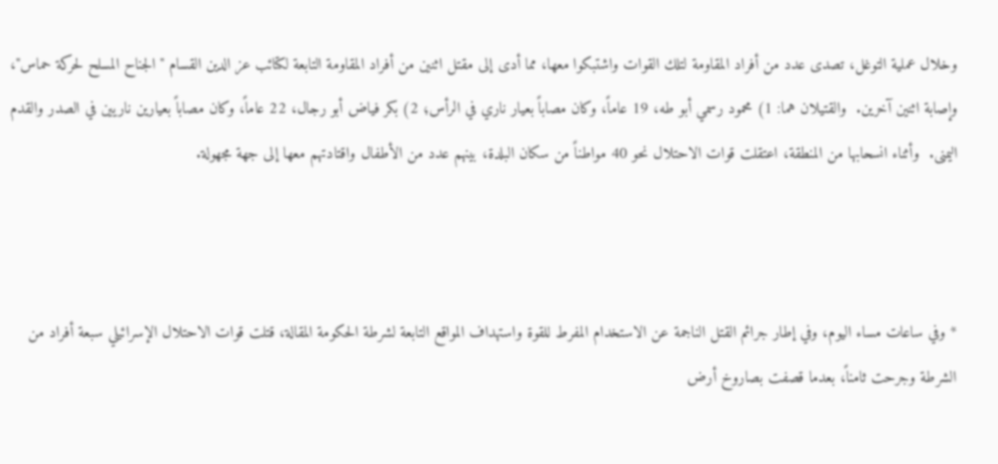وخلال عملية التوغل، تصدى عدد من أفراد المقاومة لتلك القوات واشتبكوا معها، مما أدى إلى مقتل اثنين من أفراد المقاومة التابعة لكتائب عز الدين القسام "الجناح المسلح لحركة حماس"، وإصابة اثنين آخرين.  والقتيلان هما: 1) محمود رسمي أبو طه، 19 عاماً، وكان مصاباً بعيار ناري في الرأس؛ 2) بكر فياض أبو رجال، 22 عاماً، وكان مصاباً بعيارين ناريين في الصدر والقدم اليمنى.  وأثناء انسحابها من المنطقة، اعتقلت قوات الاحتلال نحو 40 مواطناً من سكان البلدة، بينهم عدد من الأطفال واقتادتهم معها إلى جهة مجهولة.



* وفي ساعات مساء اليوم، وفي إطار جرائم القتل الناجمة عن الاستخدام المفرط للقوة واستهداف المواقع التابعة لشرطة الحكومة المقالة، قتلت قوات الاحتلال الإسرائيلي سبعة أفراد من الشرطة وجرحت ثامناً، بعدما قصفت بصاروخ أرض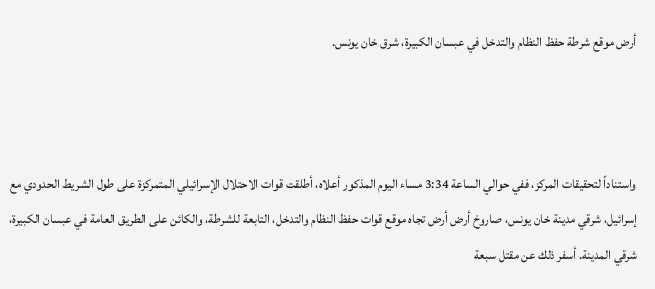أرض موقع شرطة حفظ النظام والتدخل في عبسان الكبيرة، شرق خان يونس.



واستناداً لتحقيقات المركز، ففي حوالي الساعة 3:34 مساء اليوم المذكور أعلاه، أطلقت قوات الاحتلال الإسرائيلي المتمركزة على طول الشريط الحدودي مع إسرائيل، شرقي مدينة خان يونس، صاروخ أرض أرض تجاه موقع قوات حفظ النظام والتدخل، التابعة للشرطة، والكائن على الطريق العامة في عبسان الكبيرة، شرقي المدينة. أسفر ذلك عن مقتل سبعة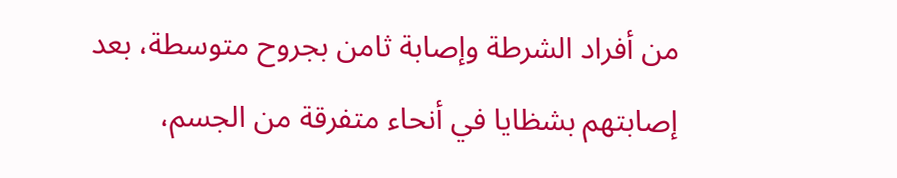من أفراد الشرطة وإصابة ثامن بجروح متوسطة، بعد إصابتهم بشظايا في أنحاء متفرقة من الجسم،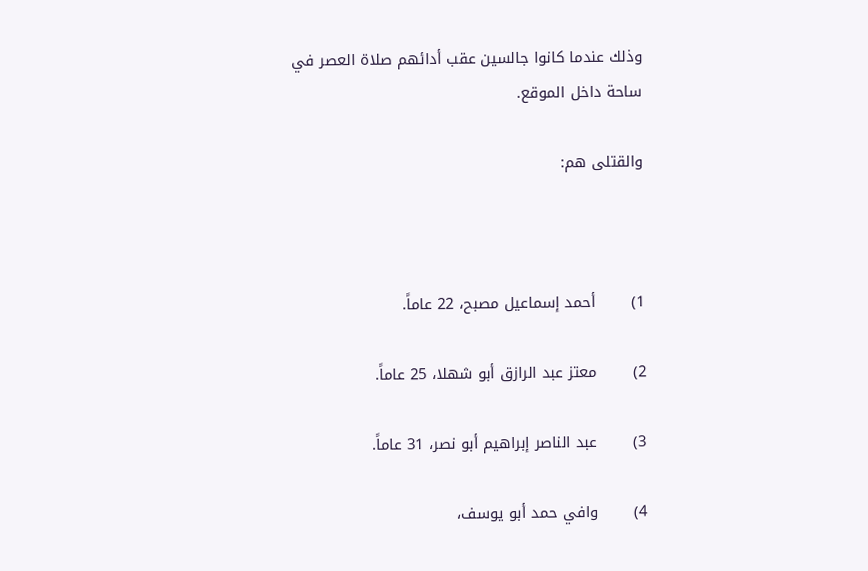وذلك عندما كانوا جالسين عقب أدائهم صلاة العصر في ساحة داخل الموقع.

والقتلى هم:



1)       أحمد إسماعيل مصبح، 22 عاماً.

2)       معتز عبد الرازق أبو شهلا، 25 عاماً.

3)       عبد الناصر إبراهيم أبو نصر، 31 عاماً.

4)       وافي حمد أبو يوسف،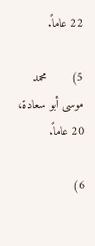22 عاماً.

5)       محمد موسى أبو سعادة، 20 عاماً.

6)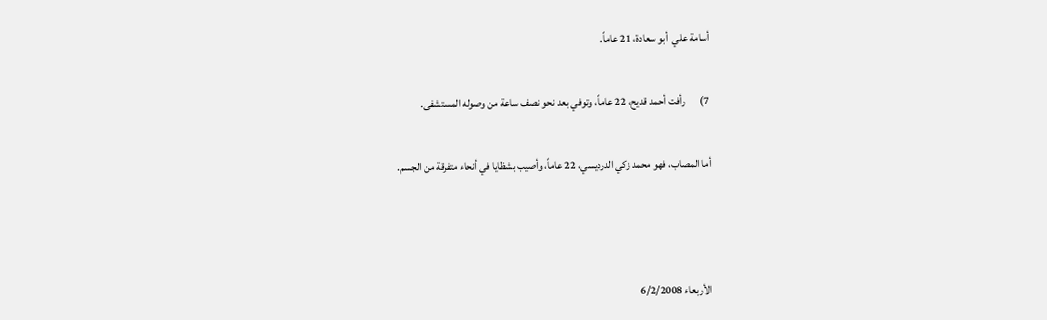أسامة علي  أبو سعادة، 21 عاماً.

7)       رأفت أحمد قديح، 22 عاماً، وتوفي بعد نحو نصف ساعة من وصوله المستشفى.

أما المصاب، فهو محمد زكي الدرديسي، 22 عاماً، وأصيب بشظايا في أنحاء متفرقة من الجسم.



الأربعاء 6/2/2008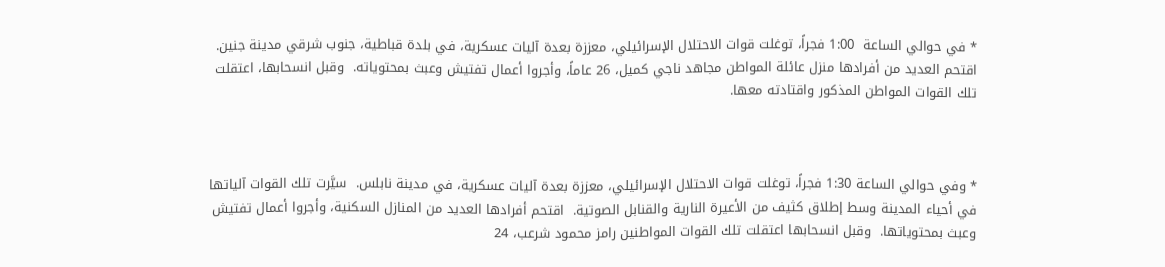* في حوالي الساعة  1:00 فجراً، توغلت قوات الاحتلال الإسرائيلي، معززة بعدة آليات عسكرية، في بلدة قباطية، جنوب شرقي مدينة جنين.  اقتحم العديد من أفرادها منزل عائلة المواطن مجاهد ناجي كميل، 26 عاماً، وأجروا أعمال تفتيش وعبث بمحتوياته.  وقبل انسحابها، اعتقلت تلك القوات المواطن المذكور واقتادته معها.



* وفي حوالي الساعة 1:30 فجراً، توغلت قوات الاحتلال الإسرائيلي، معززة بعدة آليات عسكرية، في مدينة نابلس.  سيَّرت تلك القوات آلياتها في أحياء المدينة وسط إطلاق كثيف من الأعيرة النارية والقنابل الصوتية.  اقتحم أفرادها العديد من المنازل السكنية، وأجروا أعمال تفتيش وعبث بمحتوياتها.  وقبل انسحابها اعتقلت تلك القوات المواطنين رامز محمود شرعب، 24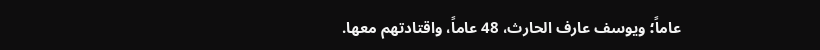عاماً؛ ويوسف عارف الحارث، 48 عاماً، واقتادتهم معها.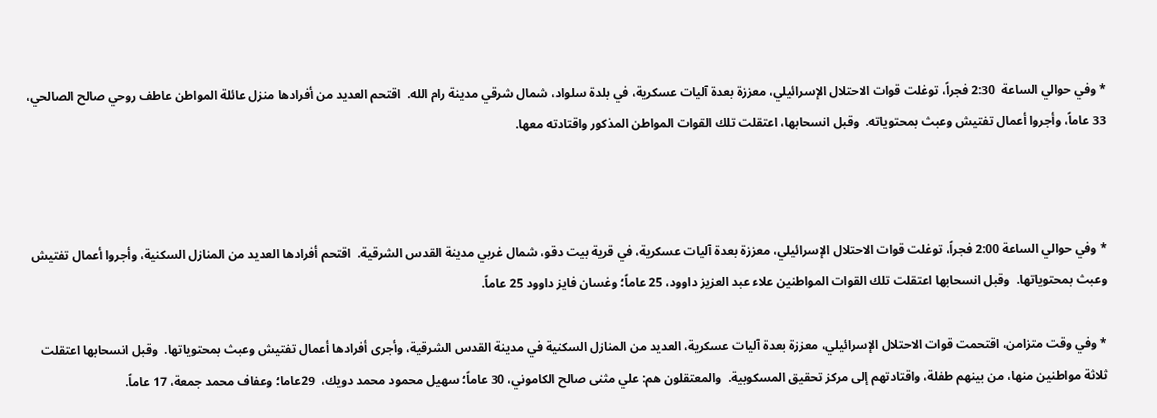* وفي حوالي الساعة  2:30 فجراً، توغلت قوات الاحتلال الإسرائيلي، معززة بعدة آليات عسكرية، في بلدة سلواد، شمال شرقي مدينة رام الله.  اقتحم العديد من أفرادها منزل عائلة المواطن عاطف روحي صالح الصالحي، 33 عاماً، وأجروا أعمال تفتيش وعبث بمحتوياته.  وقبل انسحابها، اعتقلت تلك القوات المواطن المذكور واقتادته معها.



* وفي حوالي الساعة 2:00 فجراً، توغلت قوات الاحتلال الإسرائيلي، معززة بعدة آليات عسكرية، في قرية بيت دقو، شمال غربي مدينة القدس الشرقية.  اقتحم أفرادها العديد من المنازل السكنية، وأجروا أعمال تفتيش وعبث بمحتوياتها.  وقبل انسحابها اعتقلت تلك القوات المواطنين علاء عبد العزيز داوود، 25 عاماً؛ وغسان فايز داوود 25 عاماً.

* وفي وقت متزامن، اقتحمت قوات الاحتلال الإسرائيلي، معززة بعدة آليات عسكرية، العديد من المنازل السكنية في مدينة القدس الشرقية، وأجرى أفرادها أعمال تفتيش وعبث بمحتوياتها.  وقبل انسحابها اعتقلت ثلاثة مواطنين منها، من بينهم طفلة، واقتادتهم إلى مركز تحقيق المسكوبية.  والمعتقلون هم: علي مثنى صالح الكاموني، 30 عاماً؛ سهيل محمود محمد دويك،  29عاما؛ وعفاف محمد جمعة، 17 عاماً.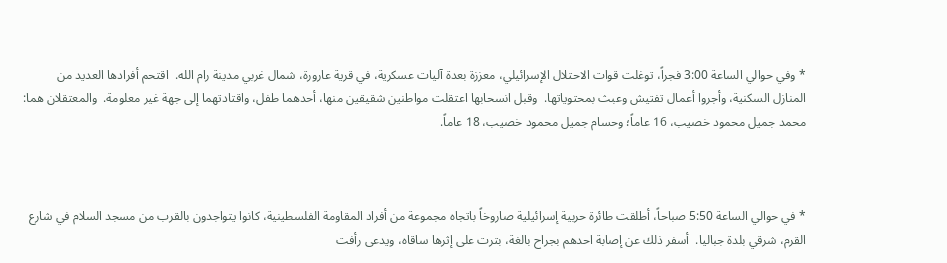* وفي حوالي الساعة 3:00 فجراً، توغلت قوات الاحتلال الإسرائيلي، معززة بعدة آليات عسكرية، في قرية عارورة، شمال غربي مدينة رام الله.  اقتحم أفرادها العديد من المنازل السكنية، وأجروا أعمال تفتيش وعبث بمحتوياتها.  وقبل انسحابها اعتقلت مواطنين شقيقين منها، أحدهما طفل، واقتادتهما إلى جهة غير معلومة.  والمعتقلان هما: محمد جميل محمود خصيب، 16 عاماً؛ وحسام جميل محمود خصيب، 18 عاماً.



* في حوالي الساعة 5:50 صباحاً، أطلقت طائرة حربية إسرائيلية صاروخاً باتجاه مجموعة من أفراد المقاومة الفلسطينية، كانوا يتواجدون بالقرب من مسجد السلام في شارع القرم، شرقي بلدة جباليا.  أسفر ذلك عن إصابة احدهم بجراح بالغة، بترت على إثرها ساقاه، ويدعى رأفت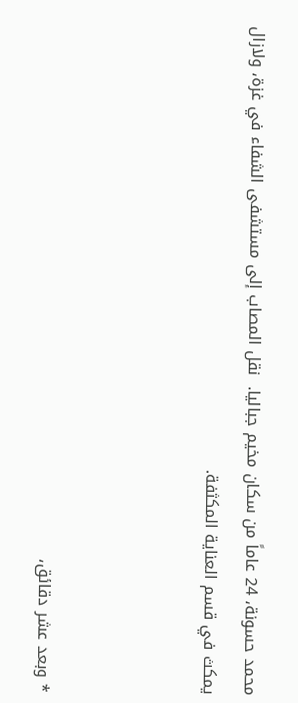محمد حسونة، 24 عاماً من سكان مخيم جباليا.  نقل المصاب إلى مستشفى الشفاء في غزة، ولازال يمكث في قسم العناية المكثفة.



* وبعد عشر دقائق،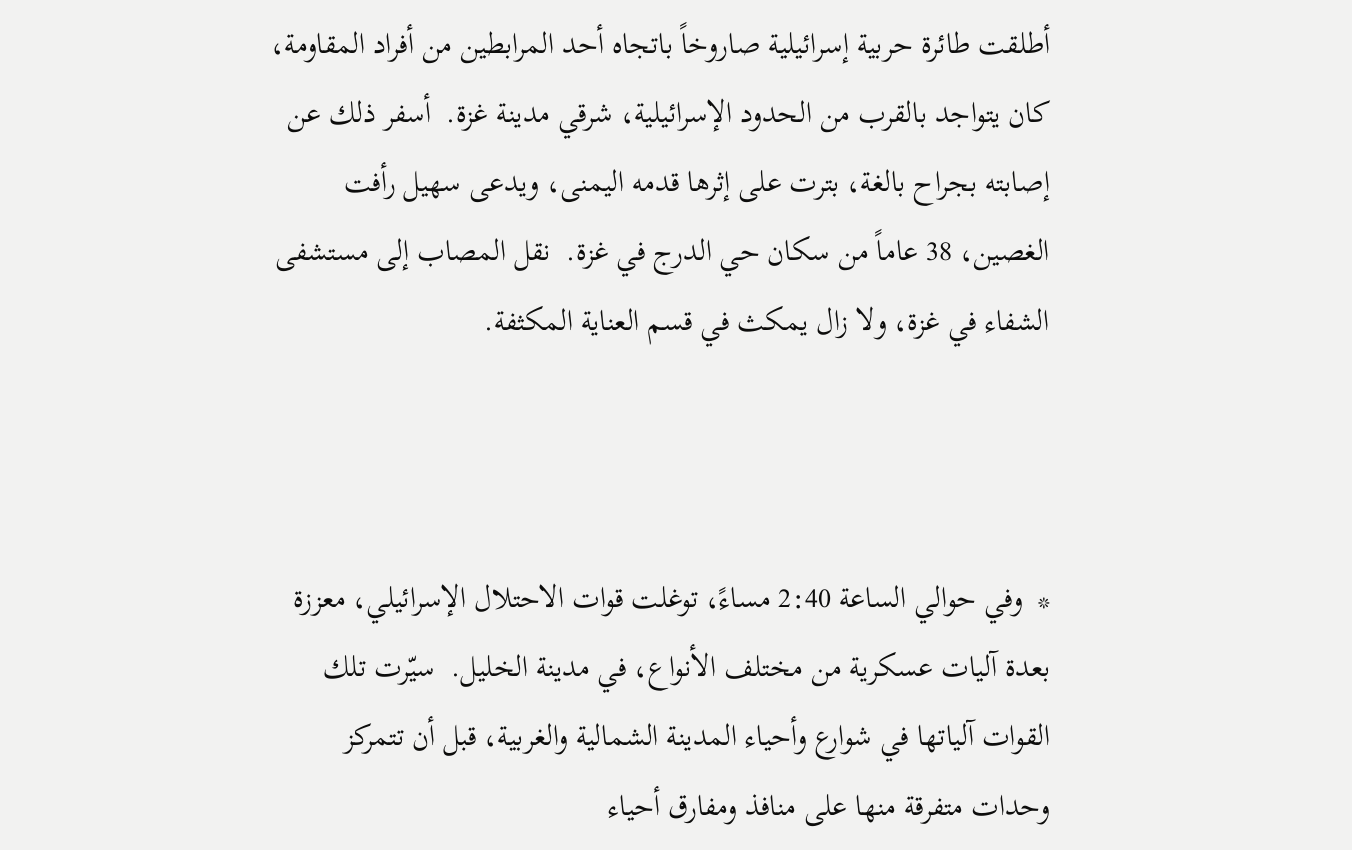أطلقت طائرة حربية إسرائيلية صاروخاً باتجاه أحد المرابطين من أفراد المقاومة، كان يتواجد بالقرب من الحدود الإسرائيلية، شرقي مدينة غزة.  أسفر ذلك عن إصابته بجراح بالغة، بترت على إثرها قدمه اليمنى، ويدعى سهيل رأفت الغصين، 38 عاماً من سكان حي الدرج في غزة.  نقل المصاب إلى مستشفى الشفاء في غزة، ولا زال يمكث في قسم العناية المكثفة.



*  وفي حوالي الساعة 2:40 مساءً، توغلت قوات الاحتلال الإسرائيلي، معززة بعدة آليات عسكرية من مختلف الأنواع، في مدينة الخليل.  سيّرت تلك القوات آلياتها في شوارع وأحياء المدينة الشمالية والغربية، قبل أن تتمركز وحدات متفرقة منها على منافذ ومفارق أحياء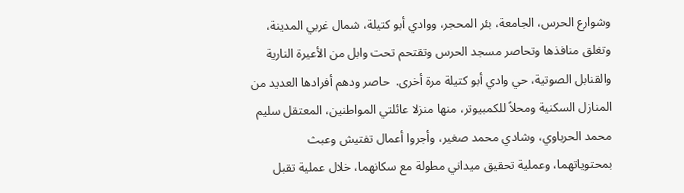وشوارع الحرس، الجامعة، بئر المحجر، ووادي أبو كتيلة، شمال غربي المدينة، وتغلق منافذها وتحاصر مسجد الحرس وتقتحم تحت وابل من الأعيرة النارية والقنابل الصوتية، حي وادي أبو كتيلة مرة أخرى.  حاصر ودهم أفرادها العديد من المنازل السكنية ومحلاً للكمبيوتر، منها منزلا عائلتي المواطنين، المعتقل سليم محمد الحرباوي، وشادي محمد صغير، وأجروا أعمال تفتيش وعبث بمحتوياتهما، وعملية تحقيق ميداني مطولة مع سكانهما، خلال عملية تقبل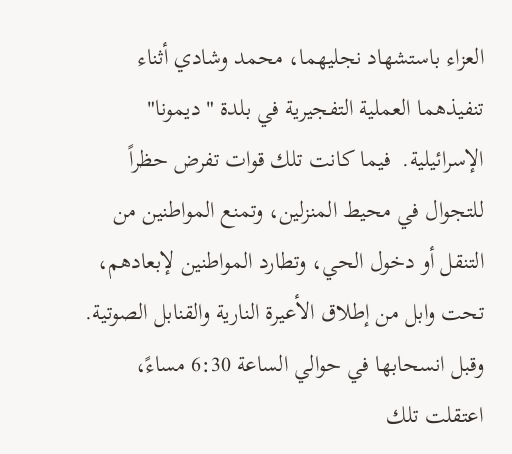العزاء باستشهاد نجليهما، محمد وشادي أثناء تنفيذهما العملية التفجيرية في بلدة "ديمونا" الإسرائيلية.  فيما كانت تلك قوات تفرض حظراً للتجوال في محيط المنزلين، وتمنع المواطنين من التنقل أو دخول الحي، وتطارد المواطنين لإبعادهم، تحت وابل من إطلاق الأعيرة النارية والقنابل الصوتية.  وقبل انسحابها في حوالي الساعة 6:30 مساءً، اعتقلت تلك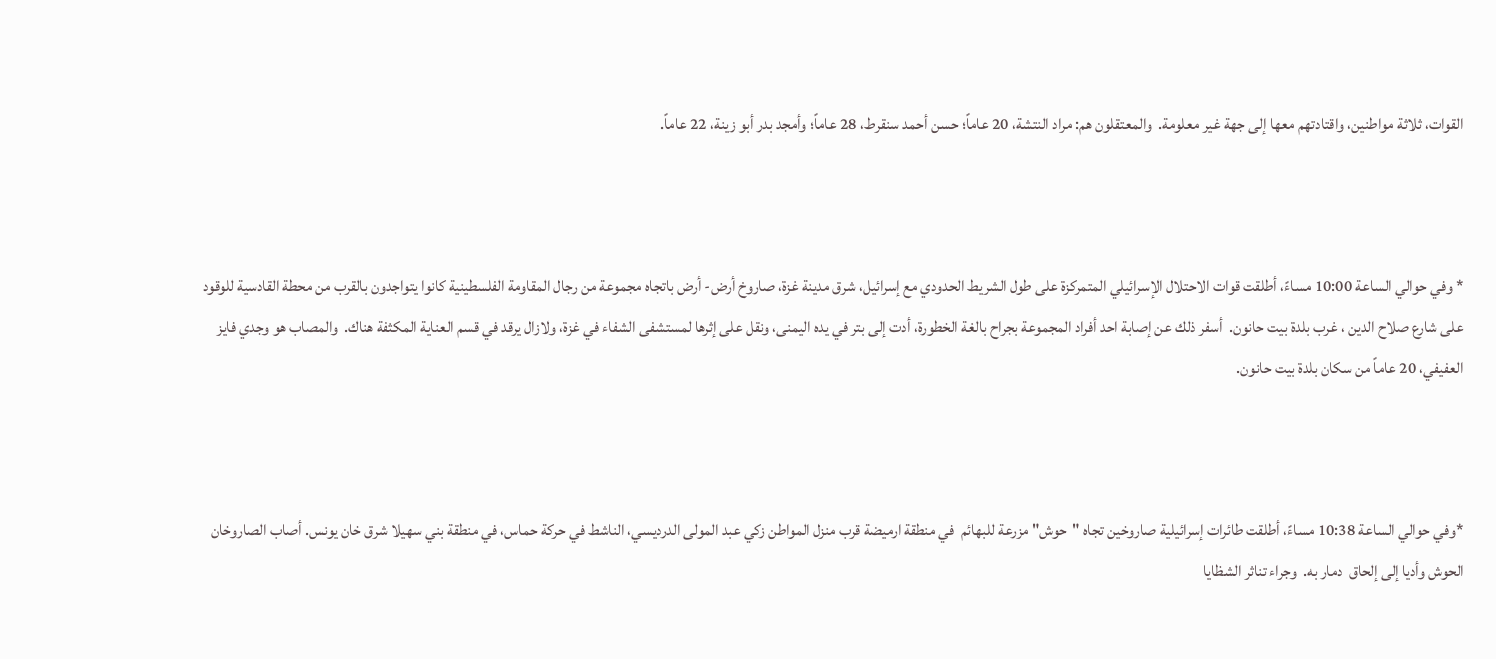القوات، ثلاثة مواطنين، واقتادتهم معها إلى جهة غير معلومة.  والمعتقلون هم: مراد النتشة، 20 عاماً؛ حسن أحمد سنقرط، 28 عاماً؛ وأمجد بدر أبو زينة، 22 عاماً.



* وفي حوالي الساعة 10:00 مساءً، أطلقت قوات الاحتلال الإسرائيلي المتمركزة على طول الشريط الحدودي مع إسرائيل، شرق مدينة غزة، صاروخ أرض- أرض باتجاه مجموعة من رجال المقاومة الفلسطينية كانوا يتواجدون بالقرب من محطة القادسية للوقود على شارع صلاح الدين ، غرب بلدة بيت حانون.  أسفر ذلك عن إصابة احد أفراد المجموعة بجراح بالغة الخطورة، أدت إلى بتر في يده اليمنى، ونقل على إثرها لمستشفى الشفاء في غزة، ولازال يرقد في قسم العناية المكثفة هناك.  والمصاب هو وجدي فايز العفيفي، 20 عاماً من سكان بلدة بيت حانون.



*وفي حوالي الساعة 10:38 مساءً، أطلقت طائرات إسرائيلية صاروخين تجاه "حوش" مزرعة للبهائم  في منطقة ارميضة قرب منزل المواطن زكي عبد المولى الدرديسي، الناشط في حركة حماس، في منطقة بني سهيلا شرق خان يونس. أصاب الصاروخان الحوش وأديا إلى إلحاق  دمار به.  وجراء تناثر الشظايا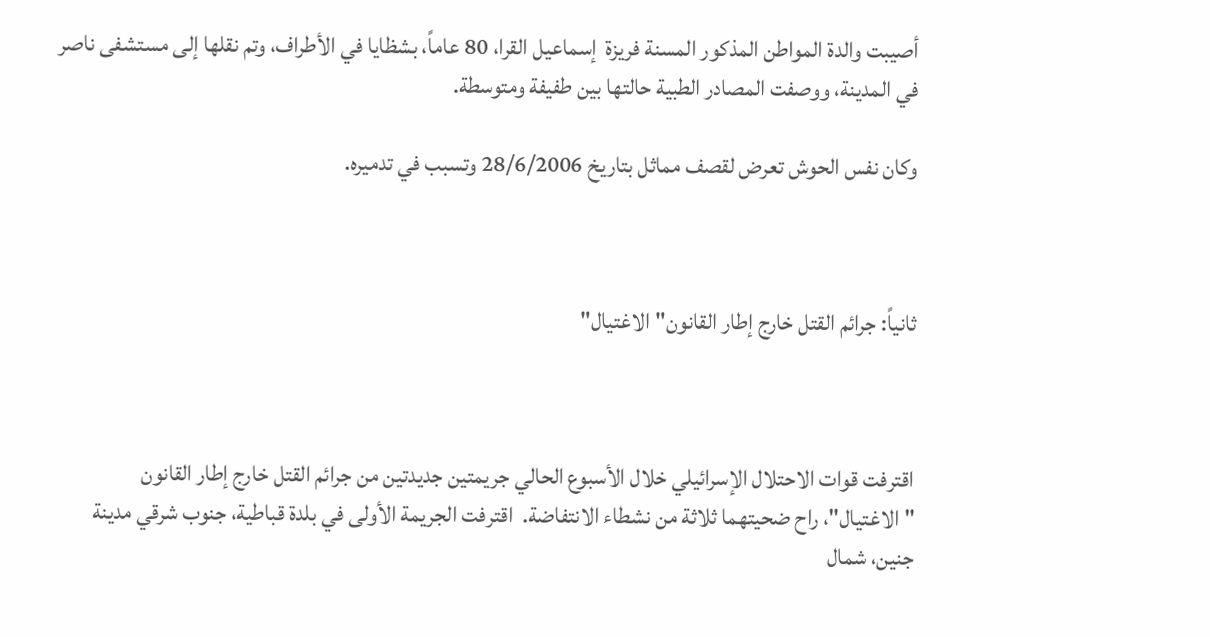أصيبت والدة المواطن المذكور المسنة فريزة  إسماعيل القرا، 80 عاماً، بشظايا في الأطراف، وتم نقلها إلى مستشفى ناصر في المدينة، ووصفت المصادر الطبية حالتها بين طفيفة ومتوسطة.

وكان نفس الحوش تعرض لقصف مماثل بتاريخ 28/6/2006 وتسبب في تدميره.



ثانياً: جرائم القتل خارج إطار القانون" الاغتيال"



اقترفت قوات الاحتلال الإسرائيلي خلال الأسبوع الحالي جريمتين جديدتين من جرائم القتل خارج إطار القانون "الاغتيال"، راح ضحيتهما ثلاثة من نشطاء الانتفاضة.  اقترفت الجريمة الأولى في بلدة قباطية، جنوب شرقي مدينة جنين، شمال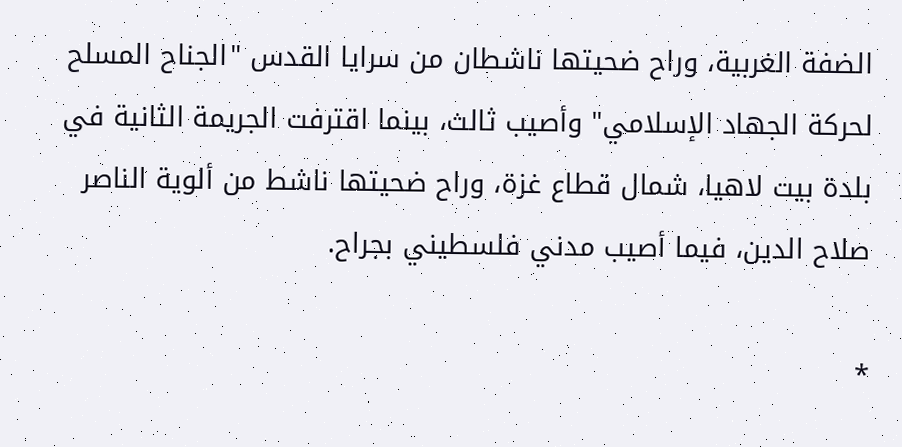الضفة الغربية، وراح ضحيتها ناشطان من سرايا القدس "الجناح المسلح لحركة الجهاد الإسلامي" وأصيب ثالث، بينما اقترفت الجريمة الثانية في بلدة بيت لاهيا، شمال قطاع غزة، وراح ضحيتها ناشط من ألوية الناصر صلاح الدين، فيما أصيب مدني فلسطيني بجراح.

*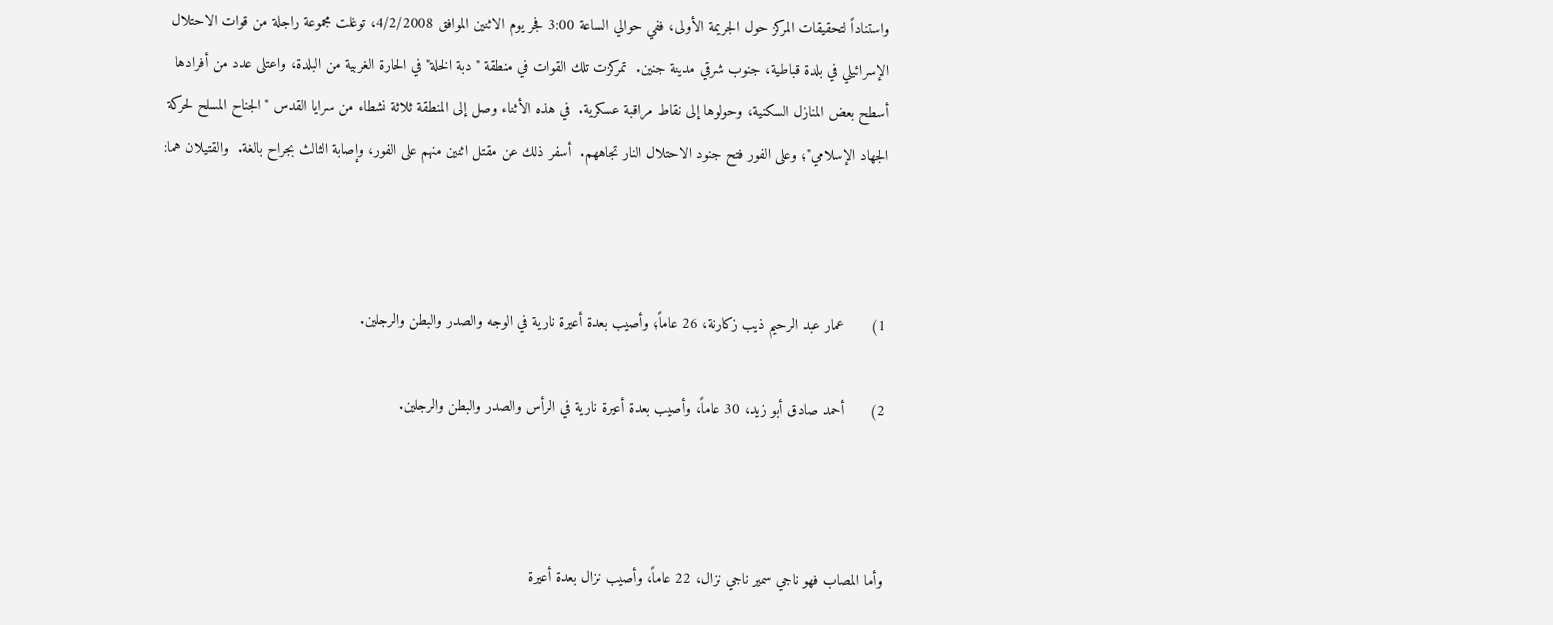واستناداً لتحقيقات المركز حول الجريمة الأولى، ففي حوالي الساعة 3:00 فجر يوم الاثنين الموافق 4/2/2008، توغلت مجموعة راجلة من قوات الاحتلال الإسرائيلي في بلدة قباطية، جنوب شرقي مدينة جنين.  تمركزت تلك القوات في منطقة "دبة الخلة" في الحارة الغربية من البلدة، واعتلى عدد من أفرادها أسطح بعض المنازل السكنية، وحولوها إلى نقاط مراقبة عسكرية.  في هذه الأثناء وصل إلى المنطقة ثلاثة نشطاء من سرايا القدس "الجناح المسلح لحركة الجهاد الإسلامي"؛ وعلى الفور فتح جنود الاحتلال النار تجاههم.  أسفر ذلك عن مقتل اثنين منهم على الفور، وإصابة الثالث بجراح بالغة.  والقتيلان هما:



1)      عمار عبد الرحيم ذيب زكارنة، 26 عاماً؛ وأصيب بعدة أعيرة نارية في الوجه والصدر والبطن والرجلين.

2)      أحمد صادق أبو زيد، 30 عاماً، وأصيب بعدة أعيرة نارية في الرأس والصدر والبطن والرجلين.



وأما المصاب فهو ناجي سمير ناجي نزال، 22 عاماً، وأصيب نزال بعدة أعيرة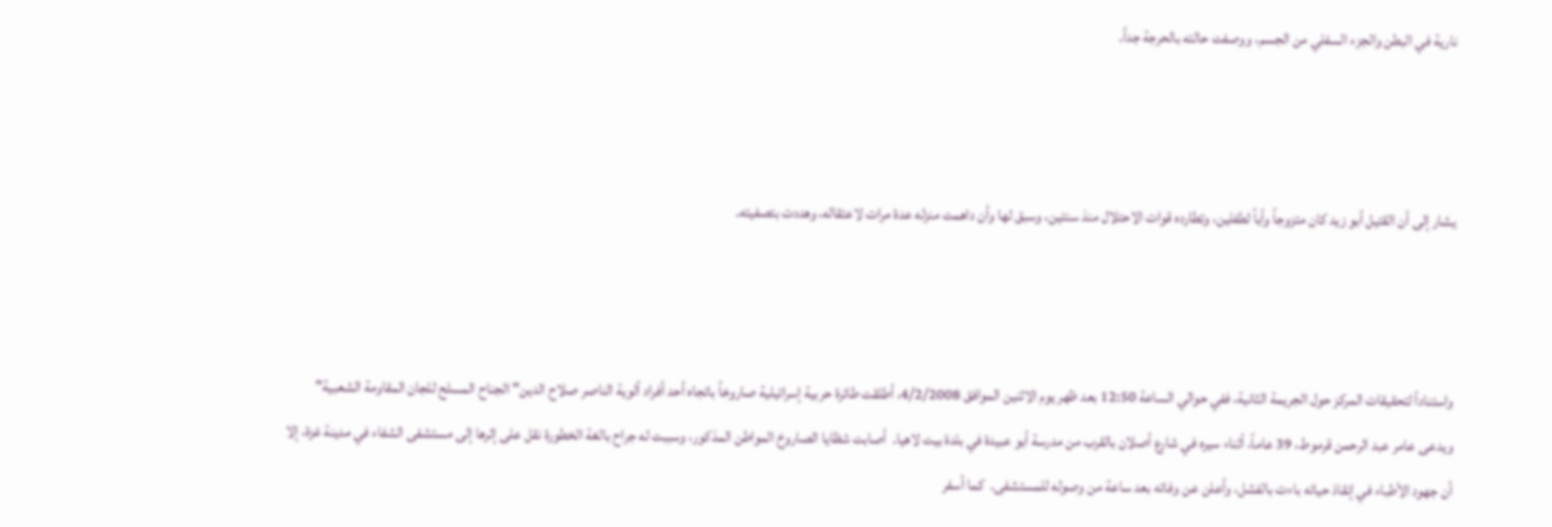نارية في البطن والجزء السفلي من الجسم، ووصفت حالته بالحرجة جداً.



يشار إلى أن القتيل أبو زيد كان متزوجاً وأباً لطفلين، وتطارده قوات الاحتلال منذ سنتين، وسبق لها وأن داهمت منزله عدة مرات لاعتقاله، وهددت بتصفيته.



واستناداً لتحقيقات المركز حول الجريمة الثانية، ففي حوالي الساعة 12:50 بعد ظهر يوم الاثنين الموافق 4/2/2008، أطلقت طائرة حربية إسرائيلية صاروخاً باتجاه أحد أفراد ألوية الناصر صلاح الدين" الجناح المسلح للجان المقاومة الشعبية" ويدعى عامر عبد الرحمن قرموط، 39 عاماً، أثناء سيره في شارع أصلان بالقرب من مدرسة أبو عبيدة في بلدة بيت لاهيا.  أصابت شظايا الصاروخ المواطن المذكور، وسببت له جراح بالغة الخطورة نقل على إثرها إلى مستشفى الشفاء في مدينة غزة، إلا أن جهود الأطباء في إنقاذ حياته باءت بالفشل، وأعلن عن وفاته بعد ساعة من وصوله للمستشفى.  كما أسفر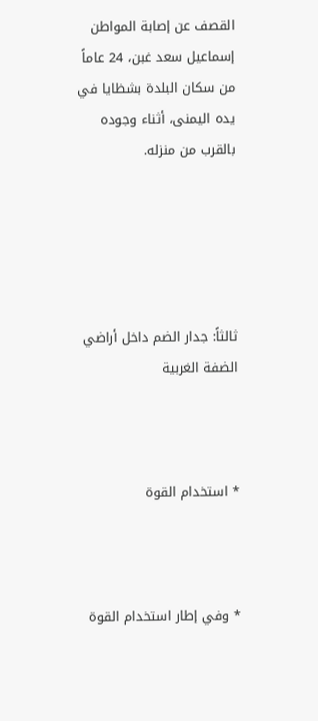القصف عن إصابة المواطن إسماعيل سعد غبن، 24 عاماً من سكان البلدة بشظايا في يده اليمنى، أثناء وجوده بالقرب من منزله.





ثالثاً: جدار الضم داخل أراضي الضفة الغربية



* استخدام القوة



* وفي إطار استخدام القوة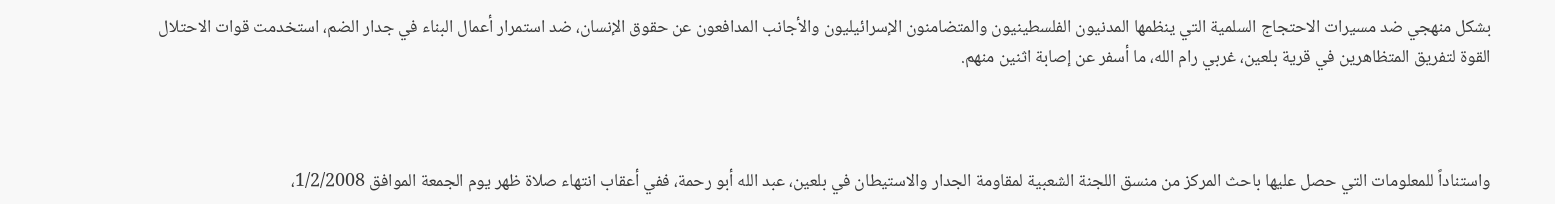بشكل منهجي ضد مسيرات الاحتجاج السلمية التي ينظمها المدنيون الفلسطينيون والمتضامنون الإسرائيليون والأجانب المدافعون عن حقوق الإنسان، ضد استمرار أعمال البناء في جدار الضم، استخدمت قوات الاحتلال القوة لتفريق المتظاهرين في قرية بلعين، غربي رام الله، ما أسفر عن إصابة اثنين منهم.



واستناداً للمعلومات التي حصل عليها باحث المركز من منسق اللجنة الشعبية لمقاومة الجدار والاستيطان في بلعين، عبد الله أبو رحمة، ففي أعقاب انتهاء صلاة ظهر يوم الجمعة الموافق 1/2/2008،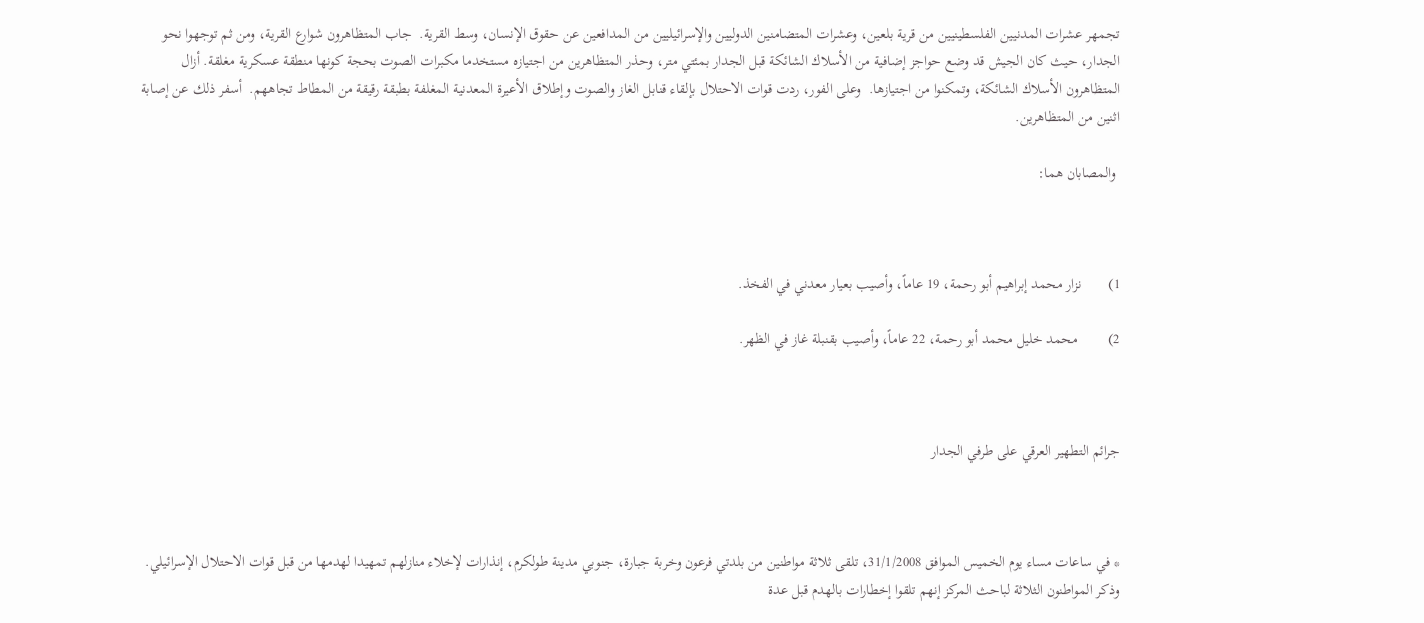تجمهر عشرات المدنيين الفلسطينيين من قرية بلعين، وعشرات المتضامنين الدوليين والإسرائيليين من المدافعين عن حقوق الإنسان، وسط القرية.  جاب المتظاهرون شوارع القرية، ومن ثم توجهوا نحو الجدار، حيث كان الجيش قد وضع حواجز إضافية من الأسلاك الشائكة قبل الجدار بمئتي متر، وحذر المتظاهرين من اجتيازه مستخدما مكبرات الصوت بحجة كونها منطقة عسكرية مغلقة. أزال المتظاهرون الأسلاك الشائكة، وتمكنوا من اجتيازها.  وعلى الفور، ردت قوات الاحتلال بإلقاء قنابل الغاز والصوت وإطلاق الأعيرة المعدنية المغلفة بطبقة رقيقة من المطاط تجاههم.  أسفر ذلك عن إصابة اثنين من المتظاهرين.

 والمصابان هما:



1)       نزار محمد إبراهيم أبو رحمة، 19 عاماً، وأصيب بعيار معدني في الفخذ.

2)        محمد خليل محمد أبو رحمة، 22 عاماً، وأصيب بقنبلة غاز في الظهر.



جرائم التطهير العرقي على طرفي الجدار



* في ساعات مساء يوم الخميس الموافق 31/1/2008، تلقى ثلاثة مواطنين من بلدتي فرعون وخربة جبارة، جنوبي مدينة طولكرم، إنذارات لإخلاء منازلهم تمهيدا لهدمها من قبل قوات الاحتلال الإسرائيلي.  وذكر المواطنون الثلاثة لباحث المركز إنهم تلقوا إخطارات بالهدم قبل عدة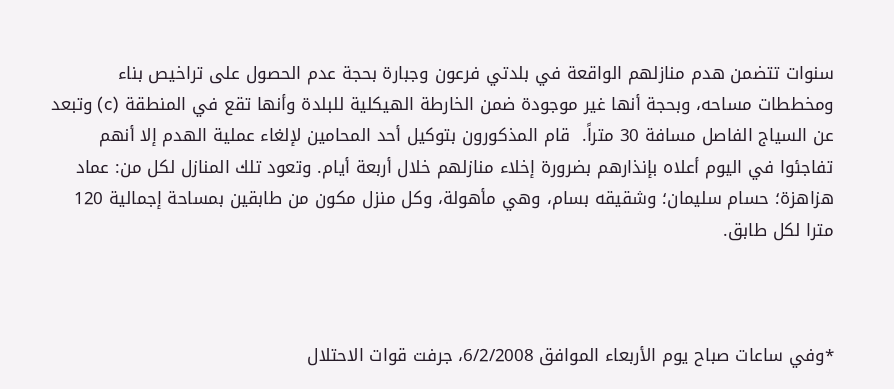سنوات تتضمن هدم منازلهم الواقعة في بلدتي فرعون وجبارة بحجة عدم الحصول على تراخيص بناء ومخططات مساحه، وبحجة أنها غير موجودة ضمن الخارطة الهيكلية للبلدة وأنها تقع في المنطقة (c) وتبعد عن السياج الفاصل مسافة 30 متراً.  قام المذكورون بتوكيل أحد المحامين لإلغاء عملية الهدم إلا أنهم تفاجئوا في اليوم أعلاه بإنذارهم بضرورة إخلاء منازلهم خلال أربعة أيام. وتعود تلك المنازل لكل من: عماد هزاهزة؛ حسام سليمان؛ وشقيقه بسام، وهي مأهولة، وكل منزل مكون من طابقين بمساحة إجمالية 120 مترا لكل طابق.



*وفي ساعات صباح يوم الأربعاء الموافق 6/2/2008، جرفت قوات الاحتلال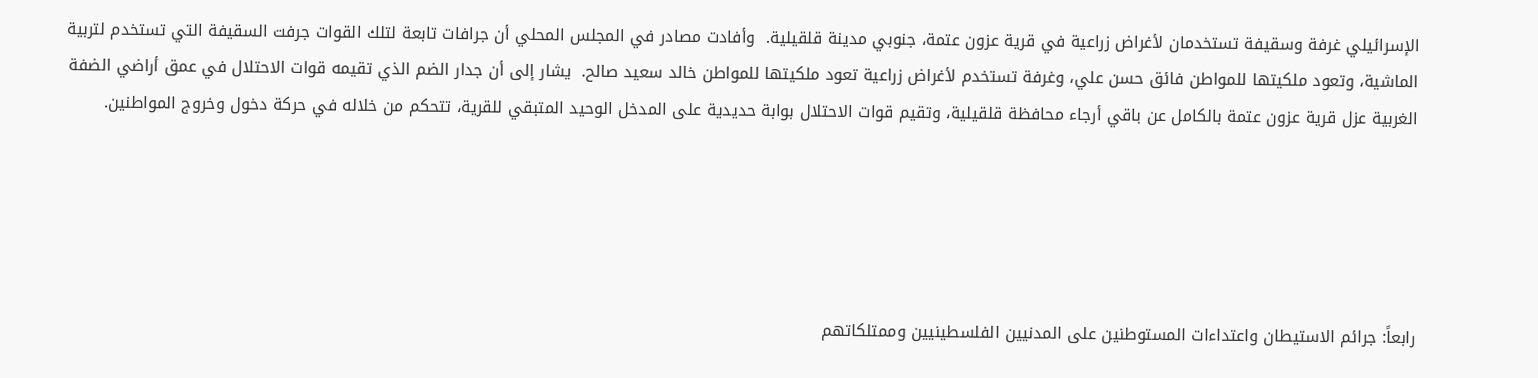الإسرائيلي غرفة وسقيفة تستخدمان لأغراض زراعية في قرية عزون عتمة، جنوبي مدينة قلقيلية.  وأفادت مصادر في المجلس المحلي أن جرافات تابعة لتلك القوات جرفت السقيفة التي تستخدم لتربية الماشية، وتعود ملكيتها للمواطن فائق حسن علي، وغرفة تستخدم لأغراض زراعية تعود ملكيتها للمواطن خالد سعيد صالح.  يشار إلى أن جدار الضم الذي تقيمه قوات الاحتلال في عمق أراضي الضفة الغربية عزل قرية عزون عتمة بالكامل عن باقي أرجاء محافظة قلقيلية، وتقيم قوات الاحتلال بوابة حديدية على المدخل الوحيد المتبقي للقرية، تتحكم من خلاله في حركة دخول وخروج المواطنين.





رابعاً: جرائم الاستيطان واعتداءات المستوطنين على المدنيين الفلسطينيين وممتلكاتهم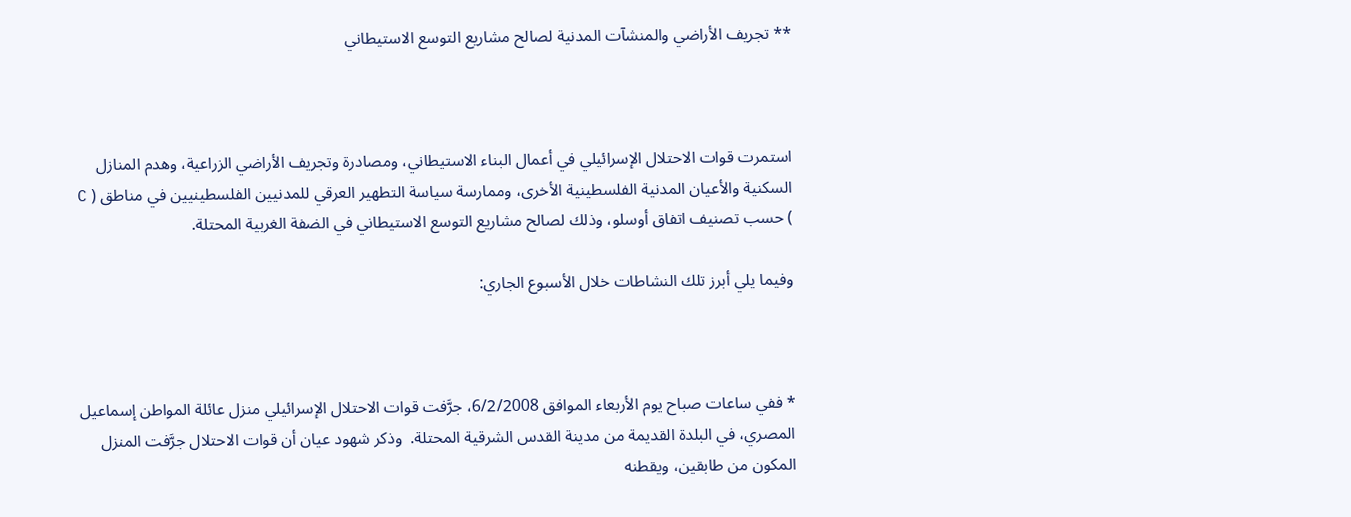** تجريف الأراضي والمنشآت المدنية لصالح مشاريع التوسع الاستيطاني



استمرت قوات الاحتلال الإسرائيلي في أعمال البناء الاستيطاني، ومصادرة وتجريف الأراضي الزراعية، وهدم المنازل السكنية والأعيان المدنية الفلسطينية الأخرى، وممارسة سياسة التطهير العرقي للمدنيين الفلسطينيين في مناطق ( C ) حسب تصنيف اتفاق أوسلو، وذلك لصالح مشاريع التوسع الاستيطاني في الضفة الغربية المحتلة.

وفيما يلي أبرز تلك النشاطات خلال الأسبوع الجاري:



* ففي ساعات صباح يوم الأربعاء الموافق 6/2/2008، جرَّفت قوات الاحتلال الإسرائيلي منزل عائلة المواطن إسماعيل المصري، في البلدة القديمة من مدينة القدس الشرقية المحتلة.  وذكر شهود عيان أن قوات الاحتلال جرَّفت المنزل المكون من طابقين، ويقطنه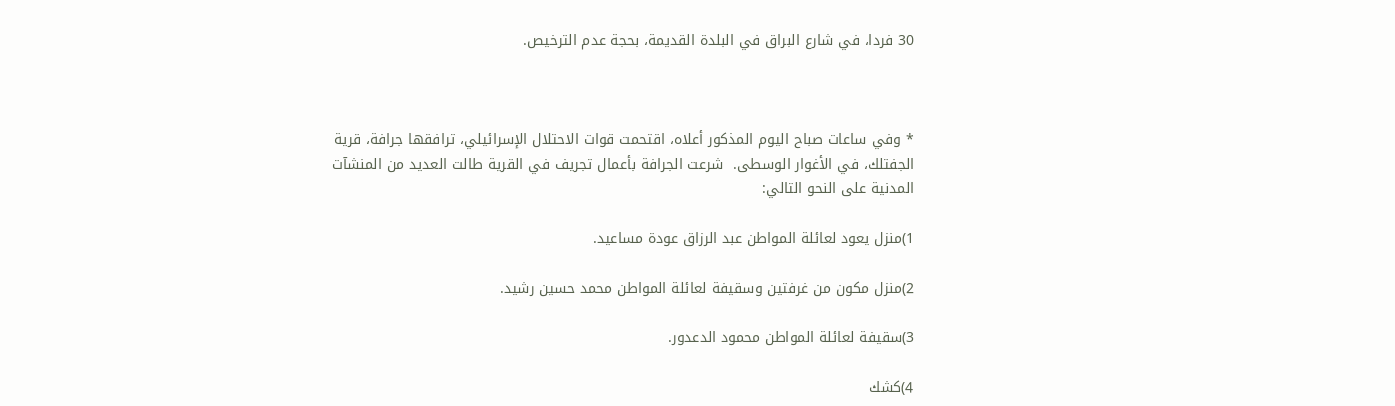30 فردا، في شارع البراق في البلدة القديمة، بحجة عدم الترخيص.



* وفي ساعات صباح اليوم المذكور أعلاه، اقتحمت قوات الاحتلال الإسرائيلي، ترافقها جرافة، قرية الجفتلك، في الأغوار الوسطى.  شرعت الجرافة بأعمال تجريف في القرية طالت العديد من المنشآت المدنية على النحو التالي:

1)منزل يعود لعائلة المواطن عبد الرزاق عودة مساعيد.

2)منزل مكون من غرفتين وسقيفة لعائلة المواطن محمد حسين رشيد.

3)سقيفة لعائلة المواطن محمود الدعدور.

4)كشك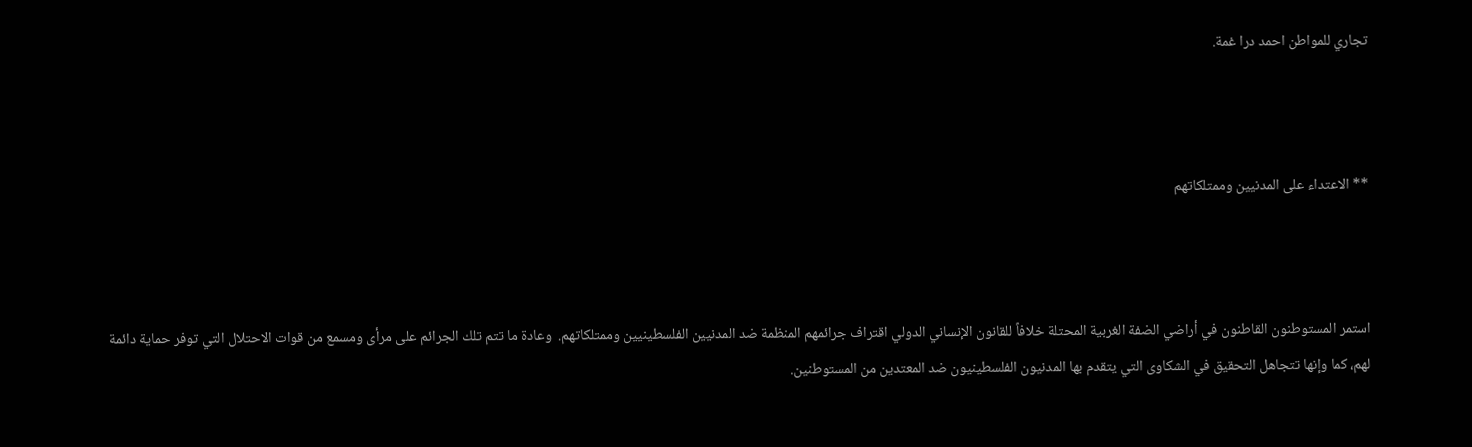تجاري للمواطن احمد درا غمة.



** الاعتداء على المدنيين وممتلكاتهم



استمر المستوطنون القاطنون في أراضي الضفة الغربية المحتلة خلافاً للقانون الإنساني الدولي اقتراف جرائمهم المنظمة ضد المدنيين الفلسطينيين وممتلكاتهم.  وعادة ما تتم تلك الجرائم على مرأى ومسمع من قوات الاحتلال التي توفر حماية دائمة لهم، كما وإنها تتجاهل التحقيق في الشكاوى التي يتقدم بها المدنيون الفلسطينيون ضد المعتدين من المستوطنين.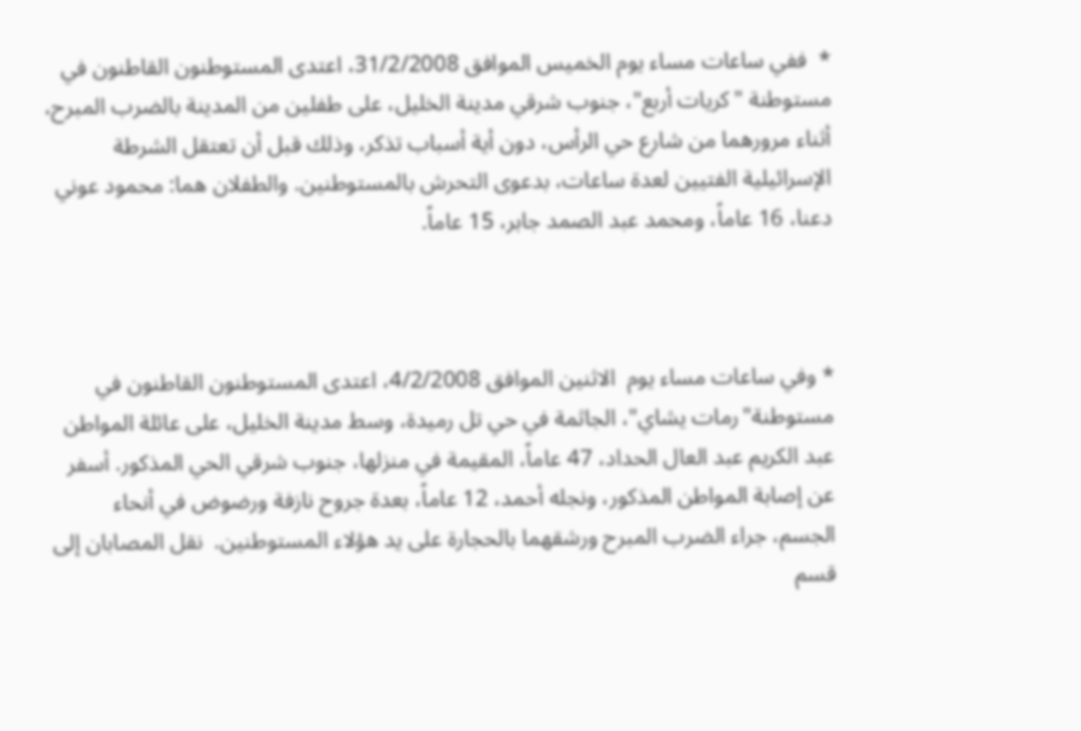*  ففي ساعات مساء يوم الخميس الموافق 31/2/2008، اعتدى المستوطنون القاطنون في مستوطنة "كريات أربع"، جنوب شرقي مدينة الخليل، على طفلين من المدينة بالضرب المبرح، أثناء مرورهما من شارع حي الرأس، دون أية أسباب تذكر، وذلك قبل أن تعتقل الشرطة الإسرائيلية الفتيين لعدة ساعات، بدعوى التحرش بالمستوطنين. والطفلان هما: محمود عوني دعنا، 16 عاماً، ومحمد عبد الصمد جابر، 15 عاماً.



* وفي ساعات مساء يوم  الاثنين الموافق 4/2/2008، اعتدى المستوطنون القاطنون في مستوطنة"رمات يشاي"، الجاثمة في حي تل رميدة، وسط مدينة الخليل، على عائلة المواطن عبد الكريم عبد العال الحداد، 47 عاماً، المقيمة في منزلها، جنوب شرقي الحي المذكور. أسفر عن إصابة المواطن المذكور، ونجله أحمد، 12 عاماً، بعدة جروح نازفة ورضوض في أنحاء الجسم، جراء الضرب المبرح ورشقهما بالحجارة على يد هؤلاء المستوطنين.  نقل المصابان إلى قسم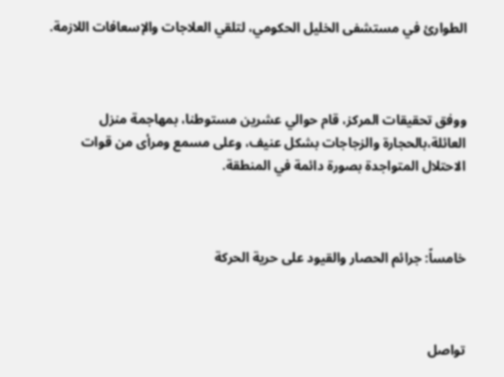الطوارئ في مستشفى الخليل الحكومي، لتلقي العلاجات والإسعافات اللازمة.



ووفق تحقيقات المركز، قام حوالي عشرين مستوطنا، بمهاجمة منزل العائلة،بالحجارة والزجاجات بشكل عنيف، وعلى مسمع ومرأى من قوات الاحتلال المتواجدة بصورة دائمة في المنطقة.



خامساً: جرائم الحصار والقيود على حرية الحركة



تواصل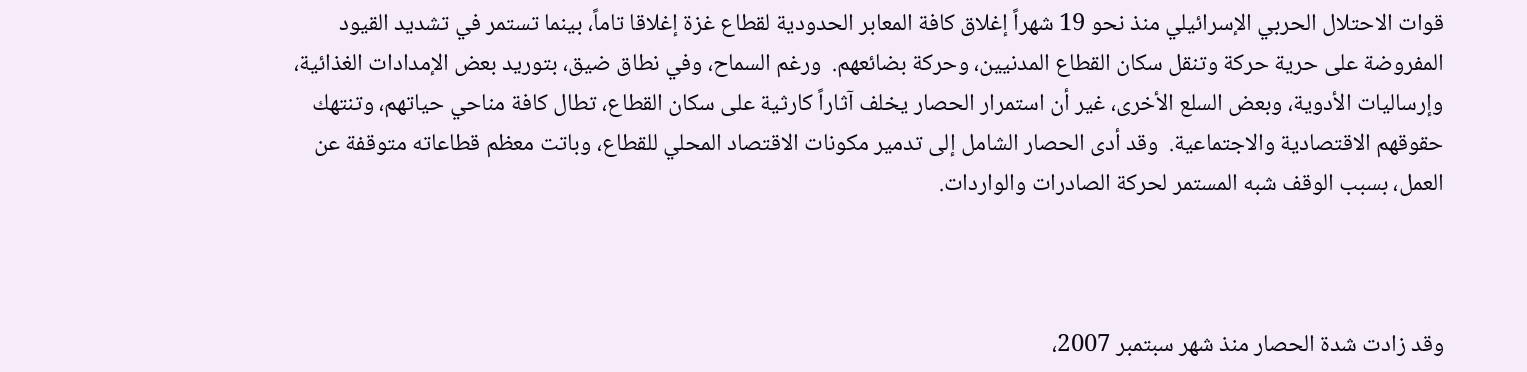قوات الاحتلال الحربي الإسرائيلي منذ نحو 19 شهراً إغلاق كافة المعابر الحدودية لقطاع غزة إغلاقا تاماً، بينما تستمر في تشديد القيود المفروضة على حرية حركة وتنقل سكان القطاع المدنيين، وحركة بضائعهم.  ورغم السماح، وفي نطاق ضيق، بتوريد بعض الإمدادات الغذائية، وإرساليات الأدوية، وبعض السلع الأخرى، غير أن استمرار الحصار يخلف آثاراً كارثية على سكان القطاع، تطال كافة مناحي حياتهم، وتنتهك حقوقهم الاقتصادية والاجتماعية.  وقد أدى الحصار الشامل إلى تدمير مكونات الاقتصاد المحلي للقطاع، وباتت معظم قطاعاته متوقفة عن العمل، بسبب الوقف شبه المستمر لحركة الصادرات والواردات.



وقد زادت شدة الحصار منذ شهر سبتمبر 2007،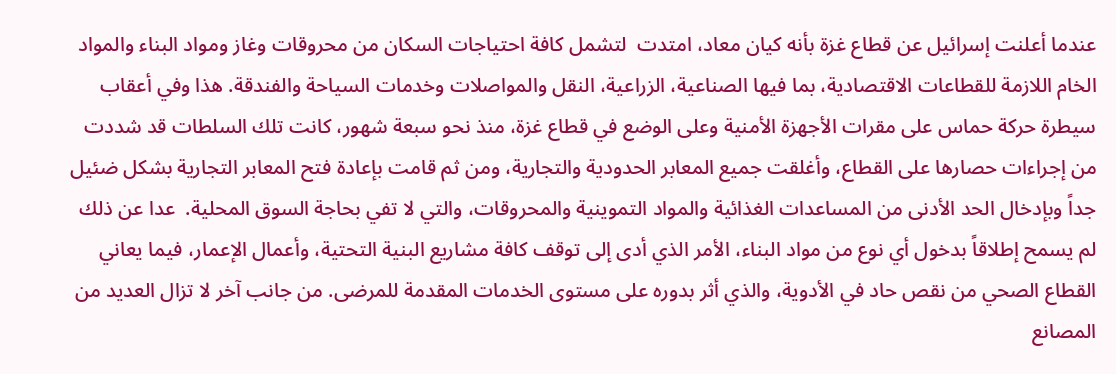عندما أعلنت إسرائيل عن قطاع غزة بأنه كيان معاد، امتدت  لتشمل كافة احتياجات السكان من محروقات وغاز ومواد البناء والمواد الخام اللازمة للقطاعات الاقتصادية، بما فيها الصناعية، الزراعية، النقل والمواصلات وخدمات السياحة والفندقة. هذا وفي أعقاب سيطرة حركة حماس على مقرات الأجهزة الأمنية وعلى الوضع في قطاع غزة، منذ نحو سبعة شهور، كانت تلك السلطات قد شددت من إجراءات حصارها على القطاع، وأغلقت جميع المعابر الحدودية والتجارية، ومن ثم قامت بإعادة فتح المعابر التجارية بشكل ضئيل جداً وبإدخال الحد الأدنى من المساعدات الغذائية والمواد التموينية والمحروقات، والتي لا تفي بحاجة السوق المحلية.  عدا عن ذلك لم يسمح إطلاقاً بدخول أي نوع من مواد البناء، الأمر الذي أدى إلى توقف كافة مشاريع البنية التحتية، وأعمال الإعمار، فيما يعاني القطاع الصحي من نقص حاد في الأدوية، والذي أثر بدوره على مستوى الخدمات المقدمة للمرضى. من جانب آخر لا تزال العديد من المصانع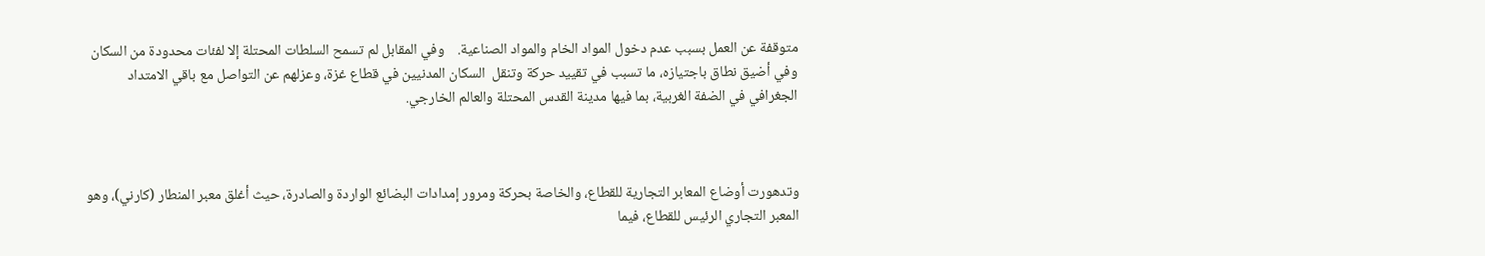متوقفة عن العمل بسبب عدم دخول المواد الخام والمواد الصناعية.    وفي المقابل لم تسمح السلطات المحتلة إلا لفئات محدودة من السكان وفي أضيق نطاق باجتيازه، ما تسبب في تقييد حركة وتنقل  السكان المدنيين في قطاع غزة، وعزلهم عن التواصل مع باقي الامتداد الجغرافي في الضفة الغربية، بما فيها مدينة القدس المحتلة والعالم الخارجي.



وتدهورت أوضاع المعابر التجارية للقطاع، والخاصة بحركة ومرور إمدادات البضائع الواردة والصادرة، حيث أغلق معبر المنطار (كارني)، وهو المعبر التجاري الرئيس للقطاع، فيما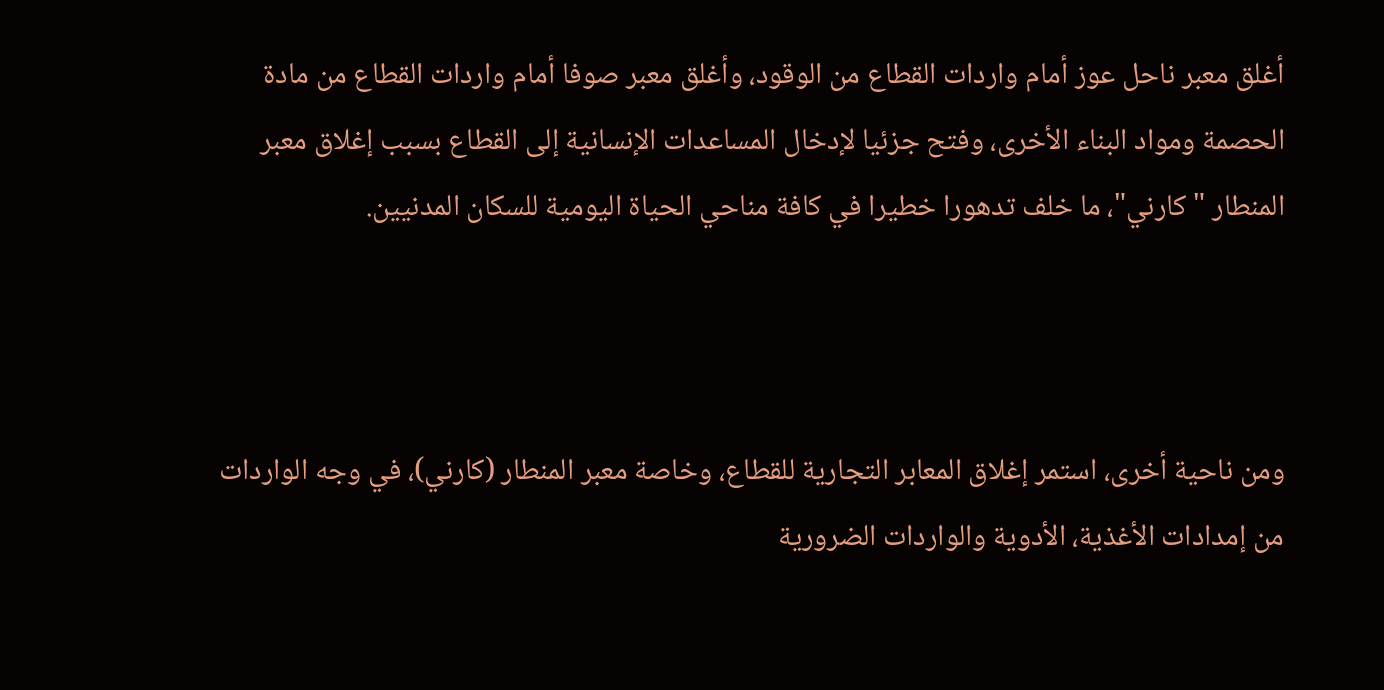أغلق معبر ناحل عوز أمام واردات القطاع من الوقود، وأغلق معبر صوفا أمام واردات القطاع من مادة الحصمة ومواد البناء الأخرى، وفتح جزئيا لإدخال المساعدات الإنسانية إلى القطاع بسبب إغلاق معبر المنطار "كارني"، ما خلف تدهورا خطيرا في كافة مناحي الحياة اليومية للسكان المدنيين.



ومن ناحية أخرى، استمر إغلاق المعابر التجارية للقطاع، وخاصة معبر المنطار (كارني)، في وجه الواردات من إمدادات الأغذية، الأدوية والواردات الضرورية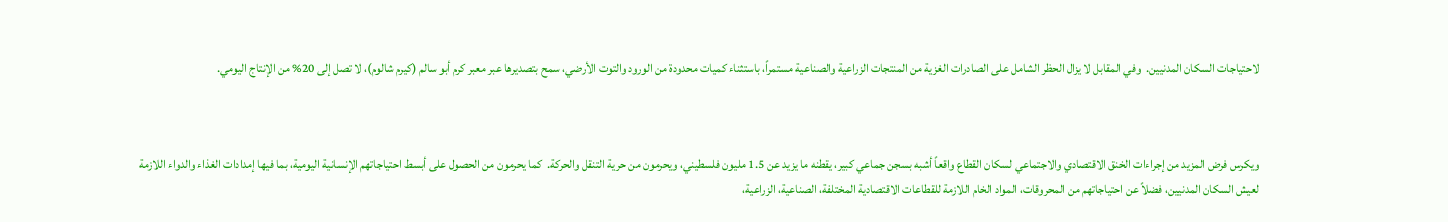لاحتياجات السكان المدنيين.  وفي المقابل لا يزال الحظر الشامل على الصادرات الغزية من المنتجات الزراعية والصناعية مستمراً، باستثناء كميات محدودة من الورود والتوت الأرضي، سمح بتصديرها عبر معبر كرم أبو سالم (كيرم شالوم)، لا تصل إلى 20% من الإنتاج اليومي.



ويكرس فرض المزيد من إجراءات الخنق الاقتصادي والاجتماعي لسكان القطاع واقعاً أشبه بسجن جماعي كبير، يقطنه ما يزيد عن 1.5 مليون فلسطيني، ويحرمون من حرية التنقل والحركة.  كما يحرمون من الحصول على أبسط احتياجاتهم الإنسانية اليومية، بما فيها إمدادات الغذاء والدواء اللازمة لعيش السكان المدنيين، فضلاً عن احتياجاتهم من المحروقات، المواد الخام اللازمة للقطاعات الاقتصادية المختلفة، الصناعية، الزراعية،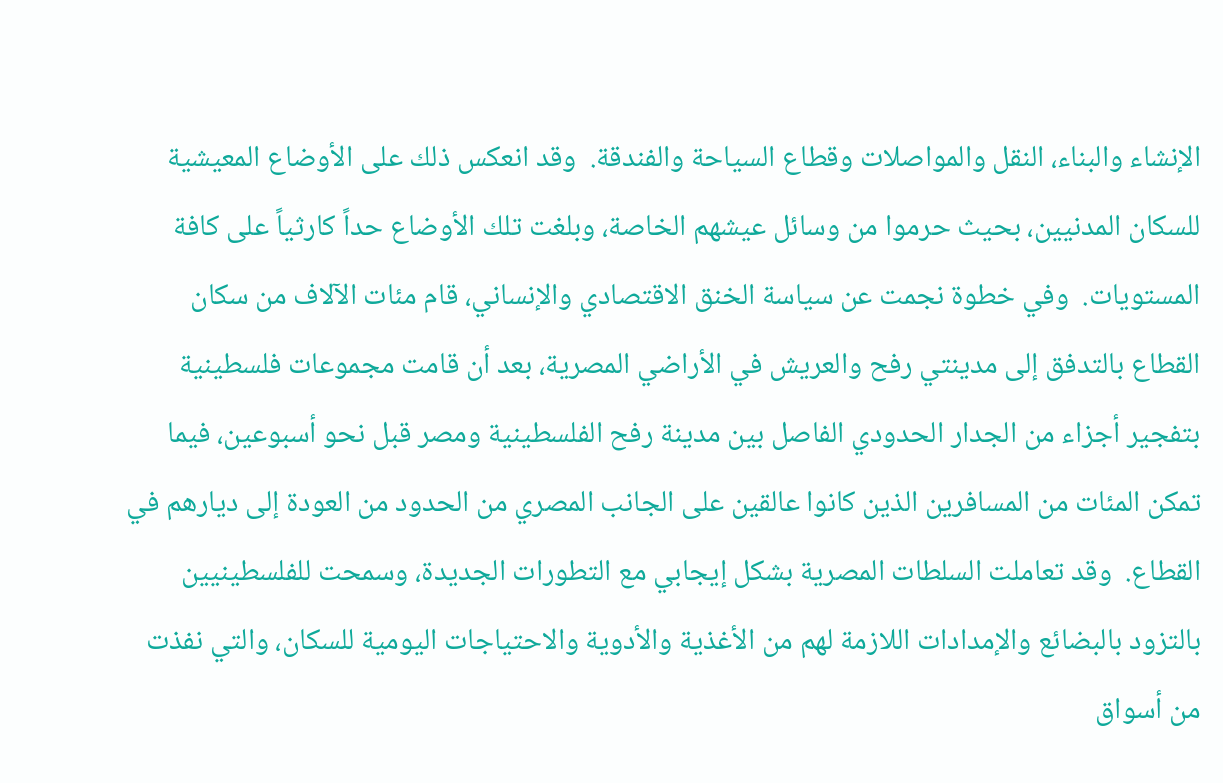الإنشاء والبناء، النقل والمواصلات وقطاع السياحة والفندقة.  وقد انعكس ذلك على الأوضاع المعيشية للسكان المدنيين، بحيث حرموا من وسائل عيشهم الخاصة، وبلغت تلك الأوضاع حداً كارثياً على كافة المستويات.  وفي خطوة نجمت عن سياسة الخنق الاقتصادي والإنساني، قام مئات الآلاف من سكان القطاع بالتدفق إلى مدينتي رفح والعريش في الأراضي المصرية، بعد أن قامت مجموعات فلسطينية بتفجير أجزاء من الجدار الحدودي الفاصل بين مدينة رفح الفلسطينية ومصر قبل نحو أسبوعين، فيما تمكن المئات من المسافرين الذين كانوا عالقين على الجانب المصري من الحدود من العودة إلى ديارهم في القطاع.  وقد تعاملت السلطات المصرية بشكل إيجابي مع التطورات الجديدة، وسمحت للفلسطينيين بالتزود بالبضائع والإمدادات اللازمة لهم من الأغذية والأدوية والاحتياجات اليومية للسكان، والتي نفذت من أسواق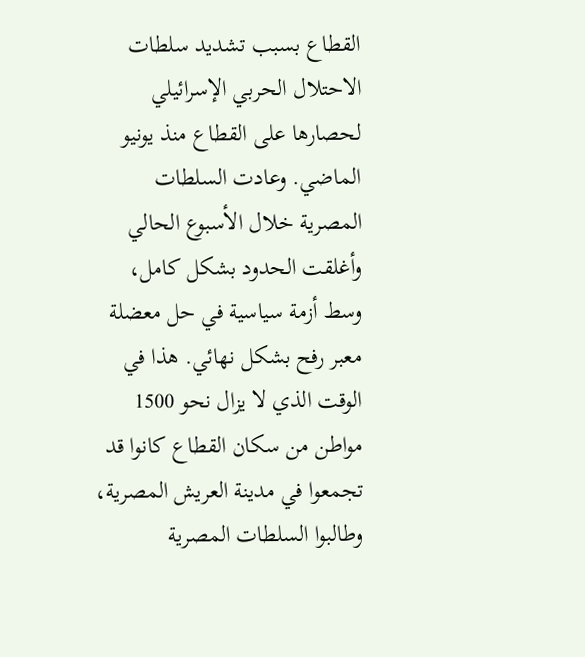القطاع بسبب تشديد سلطات الاحتلال الحربي الإسرائيلي لحصارها على القطاع منذ يونيو الماضي. وعادت السلطات المصرية خلال الأسبوع الحالي وأغلقت الحدود بشكل كامل، وسط أزمة سياسية في حل معضلة معبر رفح بشكل نهائي. هذا في الوقت الذي لا يزال نحو 1500 مواطن من سكان القطاع كانوا قد تجمعوا في مدينة العريش المصرية، وطالبوا السلطات المصرية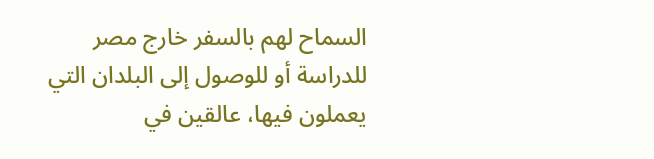السماح لهم بالسفر خارج مصر للدراسة أو للوصول إلى البلدان التي يعملون فيها، عالقين في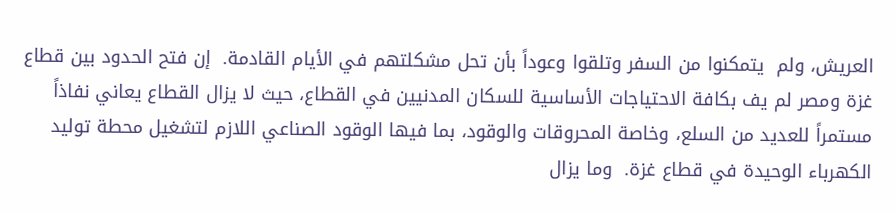العريش، ولم  يتمكنوا من السفر وتلقوا وعوداً بأن تحل مشكلتهم في الأيام القادمة.  إن فتح الحدود بين قطاع غزة ومصر لم يف بكافة الاحتياجات الأساسية للسكان المدنيين في القطاع، حيث لا يزال القطاع يعاني نفاذاً مستمراً للعديد من السلع، وخاصة المحروقات والوقود، بما فيها الوقود الصناعي اللازم لتشغيل محطة توليد الكهرباء الوحيدة في قطاع غزة.  وما يزال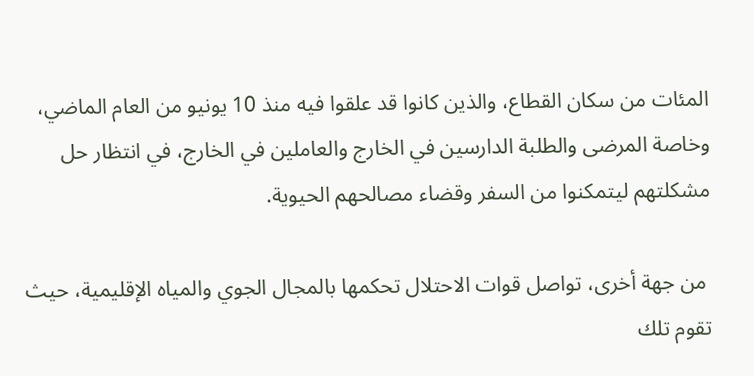المئات من سكان القطاع، والذين كانوا قد علقوا فيه منذ 10 يونيو من العام الماضي، وخاصة المرضى والطلبة الدارسين في الخارج والعاملين في الخارج، في انتظار حل مشكلتهم ليتمكنوا من السفر وقضاء مصالحهم الحيوية.

 من جهة أخرى، تواصل قوات الاحتلال تحكمها بالمجال الجوي والمياه الإقليمية، حيث تقوم تلك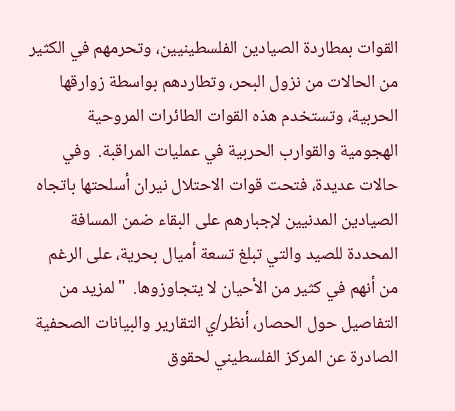القوات بمطاردة الصيادين الفلسطينيين، وتحرمهم في الكثير من الحالات من نزول البحر، وتطاردهم بواسطة زوارقها الحربية، وتستخدم هذه القوات الطائرات المروحية الهجومية والقوارب الحربية في عمليات المراقبة.  وفي حالات عديدة، فتحت قوات الاحتلال نيران أسلحتها باتجاه الصيادين المدنيين لإجبارهم على البقاء ضمن المسافة المحددة للصيد والتي تبلغ تسعة أميال بحرية، على الرغم من أنهم في كثير من الأحيان لا يتجاوزوها.  "لمزيد من التفاصيل حول الحصار، أنظر/ي التقارير والبيانات الصحفية الصادرة عن المركز الفلسطيني لحقوق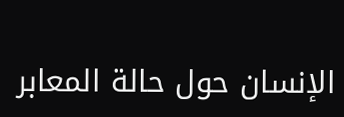الإنسان حول حالة المعابر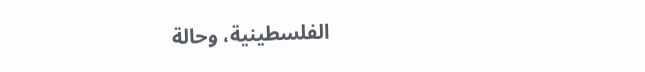الفلسطينية، وحالة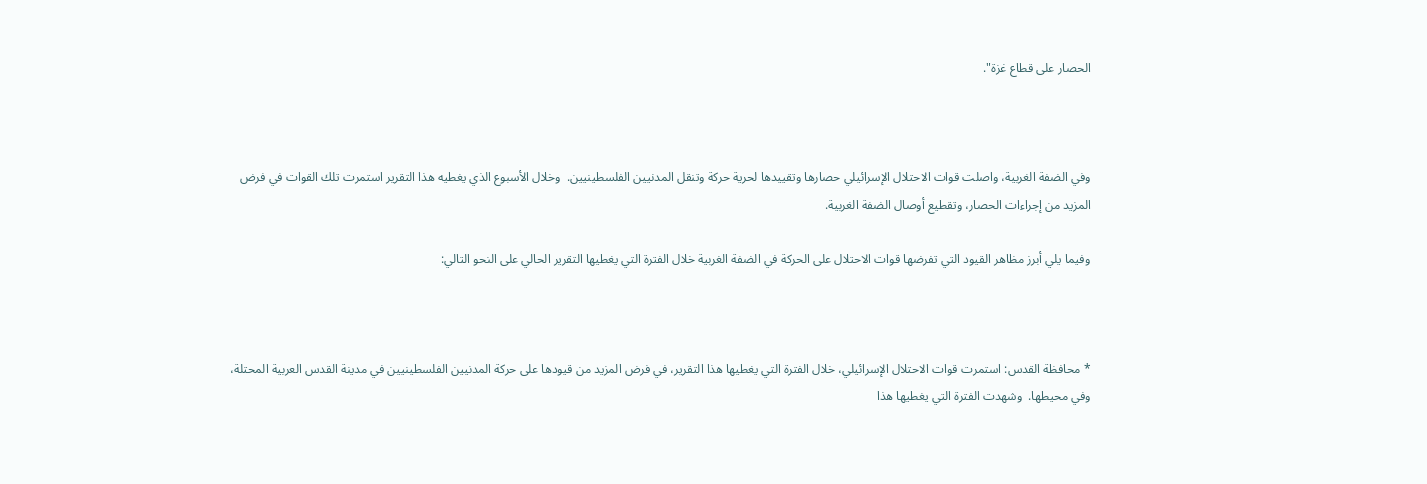الحصار على قطاع غزة".



وفي الضفة الغربية، واصلت قوات الاحتلال الإسرائيلي حصارها وتقييدها لحرية حركة وتنقل المدنيين الفلسطينيين.  وخلال الأسبوع الذي يغطيه هذا التقرير استمرت تلك القوات في فرض المزيد من إجراءات الحصار، وتقطيع أوصال الضفة الغربية.

وفيما يلي أبرز مظاهر القيود التي تفرضها قوات الاحتلال على الحركة في الضفة الغربية خلال الفترة التي يغطيها التقرير الحالي على النحو التالي:



* محافظة القدس: استمرت قوات الاحتلال الإسرائيلي، خلال الفترة التي يغطيها هذا التقرير، في فرض المزيد من قيودها على حركة المدنيين الفلسطينيين في مدينة القدس العربية المحتلة، وفي محيطها.  وشهدت الفترة التي يغطيها هذا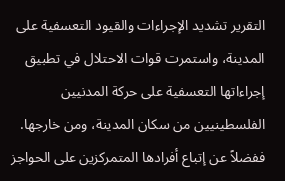التقرير تشديد الإجراءات والقيود التعسفية على المدينة، واستمرت قوات الاحتلال في تطبيق إجراءاتها التعسفية على حركة المدنيين الفلسطينيين من سكان المدينة، ومن خارجها.  ففضلاً عن إتباع أفرادها المتمركزين على الحواجز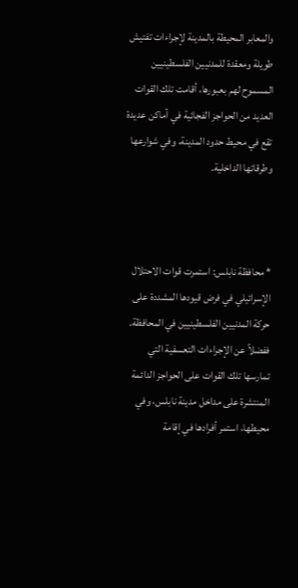والمعابر المحيطة بالمدينة لإجراءات تفتيش طويلة ومعقدة للمدنيين الفلسطينيين المسموح لهم بعبورها، أقامت تلك القوات العديد من الحواجز الفجائية في أماكن عديدة تقع في محيط حدود المدينة، وفي شوارعها وطرقاتها الداخلية.



* محافظة نابلس: استمرت قوات الاحتلال الإسرائيلي في فرض قيودها المشددة على حركة المدنيين الفلسطينيين في المحافظة.  ففضلاً عن الإجراءات التعسفية التي تمارسها تلك القوات على الحواجز الدائمة المنتشرة على مداخل مدينة نابلس، وفي محيطها، استمر أفرادها في إقامة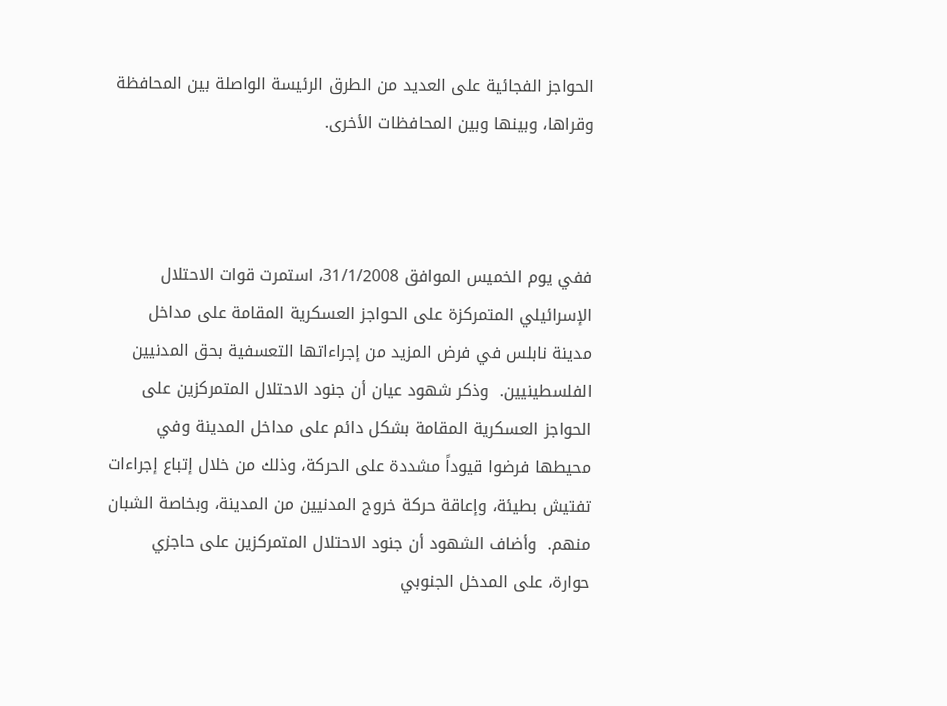الحواجز الفجائية على العديد من الطرق الرئيسة الواصلة بين المحافظة وقراها، وبينها وبين المحافظات الأخرى.



ففي يوم الخميس الموافق 31/1/2008، استمرت قوات الاحتلال الإسرائيلي المتمركزة على الحواجز العسكرية المقامة على مداخل مدينة نابلس في فرض المزيد من إجراءاتها التعسفية بحق المدنيين الفلسطينيين.  وذكر شهود عيان أن جنود الاحتلال المتمركزين على الحواجز العسكرية المقامة بشكل دائم على مداخل المدينة وفي محيطها فرضوا قيوداً مشددة على الحركة، وذلك من خلال إتباع إجراءات تفتيش بطيئة، وإعاقة حركة خروج المدنيين من المدينة، وبخاصة الشبان منهم.  وأضاف الشهود أن جنود الاحتلال المتمركزين على حاجزي حوارة، على المدخل الجنوبي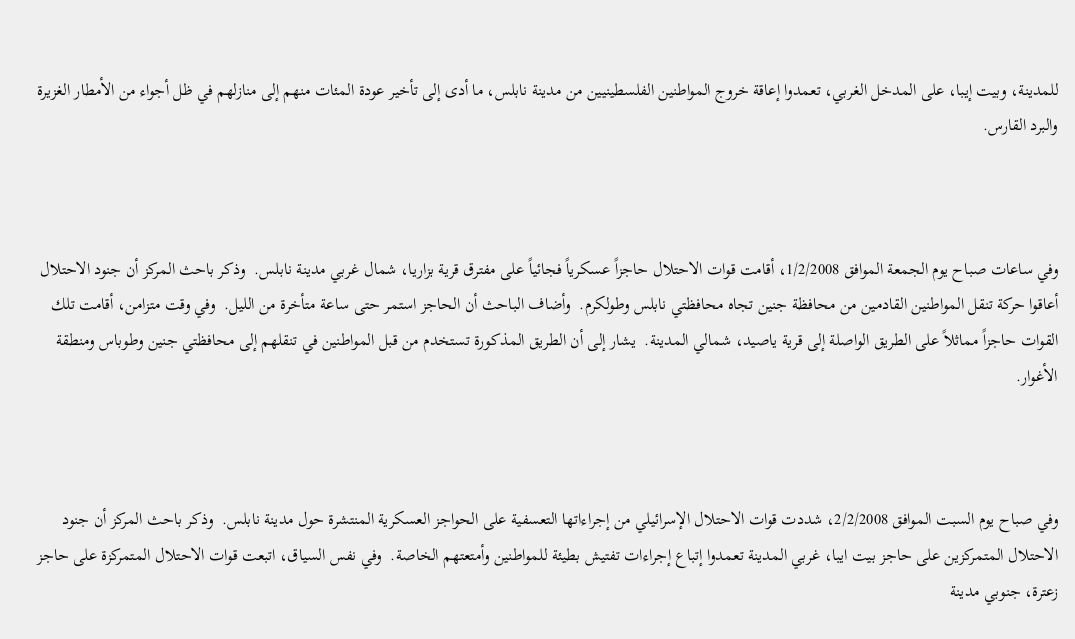للمدينة، وبيت إيبا، على المدخل الغربي، تعمدوا إعاقة خروج المواطنين الفلسطينيين من مدينة نابلس، ما أدى إلى تأخير عودة المئات منهم إلى منازلهم في ظل أجواء من الأمطار الغزيرة والبرد القارس.



وفي ساعات صباح يوم الجمعة الموافق 1/2/2008، أقامت قوات الاحتلال حاجزاً عسكرياً فجائياً على مفترق قرية بزاريا، شمال غربي مدينة نابلس.  وذكر باحث المركز أن جنود الاحتلال أعاقوا حركة تنقل المواطنين القادمين من محافظة جنين تجاه محافظتي نابلس وطولكرم.  وأضاف الباحث أن الحاجز استمر حتى ساعة متأخرة من الليل.  وفي وقت متزامن، أقامت تلك القوات حاجزاً مماثلاً على الطريق الواصلة إلى قرية ياصيد، شمالي المدينة.  يشار إلى أن الطريق المذكورة تستخدم من قبل المواطنين في تنقلهم إلى محافظتي جنين وطوباس ومنطقة الأغوار.



وفي صباح يوم السبت الموافق 2/2/2008، شددت قوات الاحتلال الإسرائيلي من إجراءاتها التعسفية على الحواجز العسكرية المنتشرة حول مدينة نابلس.  وذكر باحث المركز أن جنود الاحتلال المتمركزين على حاجز بيت ايبا، غربي المدينة تعمدوا إتباع إجراءات تفتيش بطيئة للمواطنين وأمتعتهم الخاصة.  وفي نفس السياق، اتبعت قوات الاحتلال المتمركزة على حاجز زعترة، جنوبي مدينة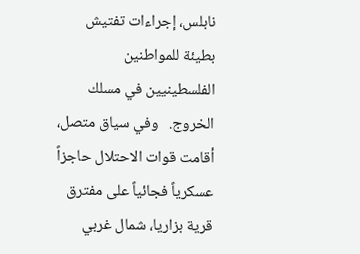نابلس، إجراءات تفتيش بطيئة للمواطنين الفلسطينيين في مسلك الخروج.   وفي سياق متصل، أقامت قوات الاحتلال حاجزاً عسكرياً فجائياً على مفترق قرية بزاريا، شمال غربي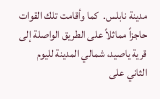مدينة نابلس.  كما وأقامت تلك القوات حاجزاً مماثلاً على الطريق الواصلة إلى قرية ياصيد، شمالي المدينة لليوم الثاني على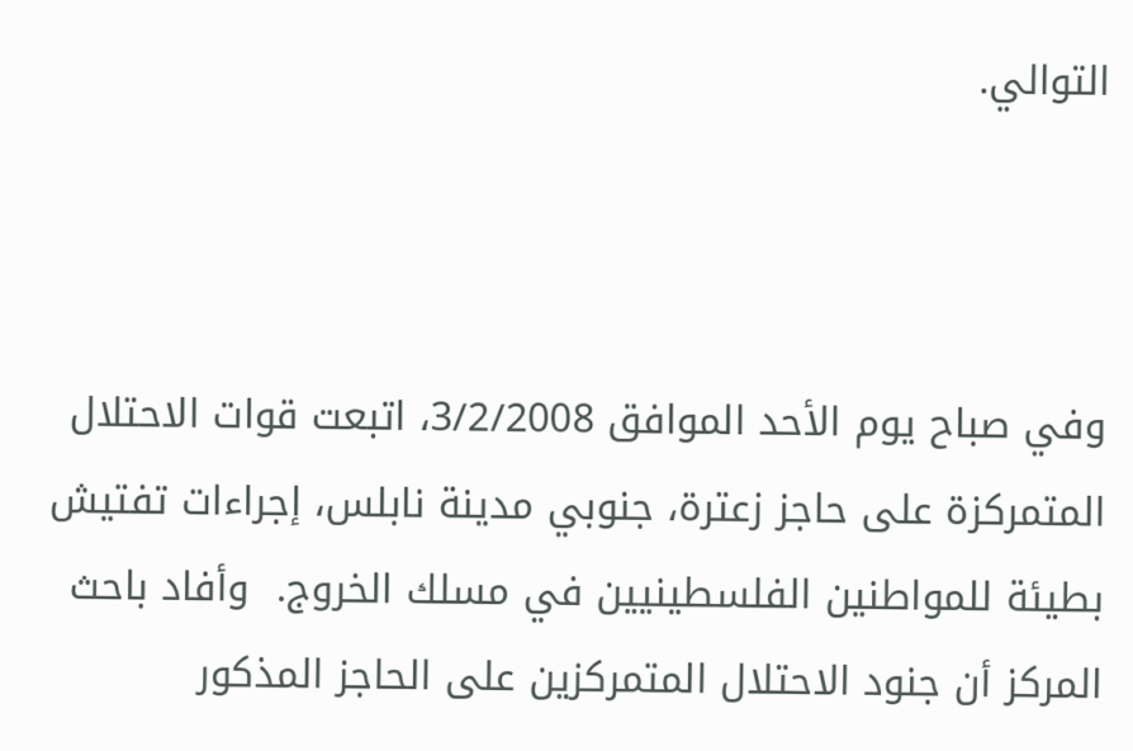التوالي.



وفي صباح يوم الأحد الموافق 3/2/2008، اتبعت قوات الاحتلال المتمركزة على حاجز زعترة، جنوبي مدينة نابلس، إجراءات تفتيش بطيئة للمواطنين الفلسطينيين في مسلك الخروج.  وأفاد باحث المركز أن جنود الاحتلال المتمركزين على الحاجز المذكور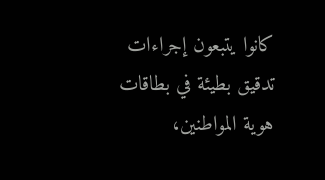كانوا يتبعون إجراءات تدقيق بطيئة في بطاقات هوية المواطنين،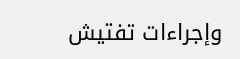وإجراءات تفتيش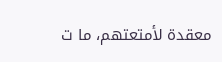معقدة لأمتعتهم، ما ت